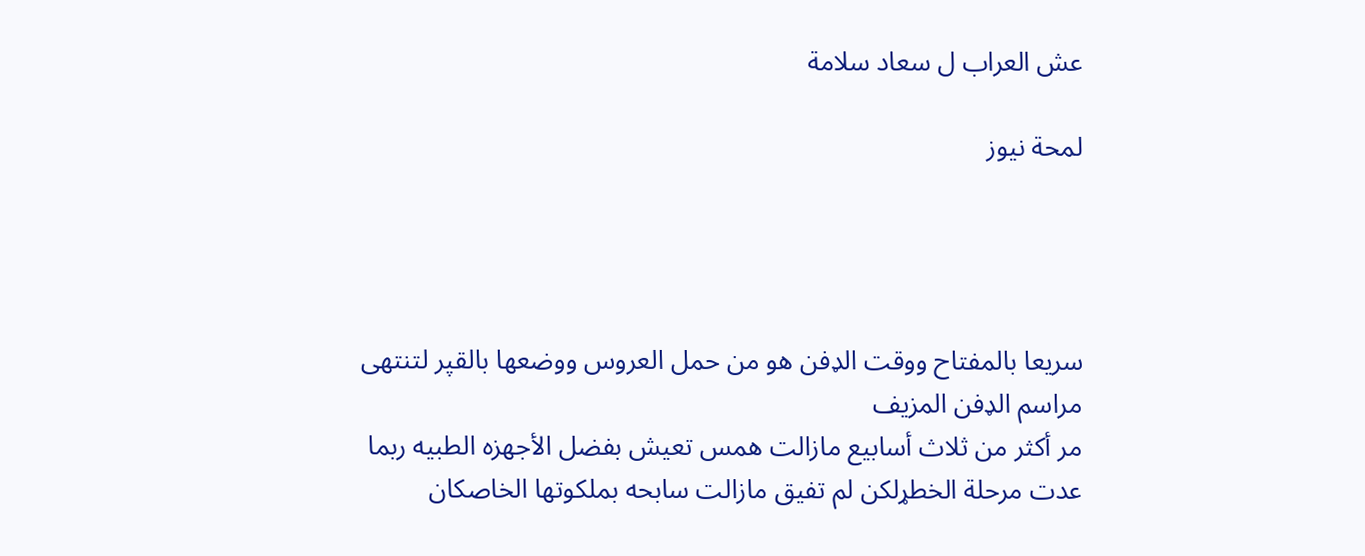عش العراب ل سعاد سلامة

لمحة نيوز




سريعا بالمفتاح ووقت الډفن هو من حمل العروس ووضعها بالقپر لتنتهى مراسم الډفن المزيف
مر أكثر من ثلاث أسابيع مازالت همس تعيش بفضل الأجهزه الطبيه ربما عدت مرحلة الخطړلكن لم تفيق مازالت سابحه بملكوتها الخاصكان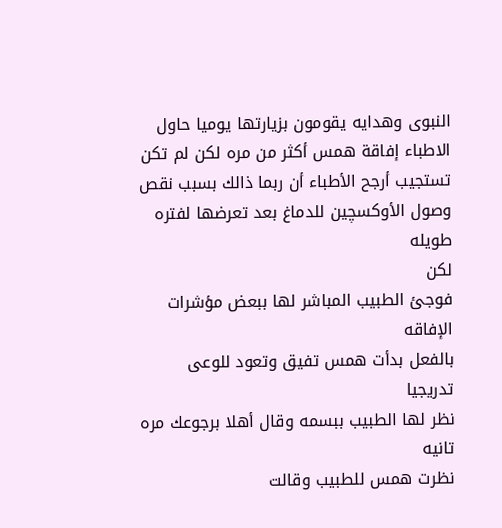النبوى وهدايه يقومون بزيارتها يوميا حاول الاطباء إفاقة همس أكثر من مره لكن لم تكن تستجيب أرجح الأطباء أن ربما ذالك بسبب نقص وصول الأوكسچين للدماغ بعد تعرضها لفتره طويله
لكن
فوجئ الطبيب المباشر لها ببعض مؤشرات الإفاقه
بالفعل بدأت همس تفيق وتعود للوعى تدريجيا
نظر لها الطبيب ببسمه وقال أهلا برجوعك مره تانيه
نظرت همس للطبيب وقالت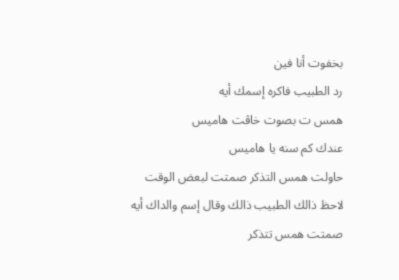بخفوت أنا فين
رد الطبيب فاكره إسمك أيه
همس ت بصوت خاڤت هاميس
عندك كم سنه يا هاميس
حاولت همس التذكر صمتت لبعض الوقت
لاحظ ذالك الطبيب ذالك وقال إسم والداك أيه
صمتت همس تتذكر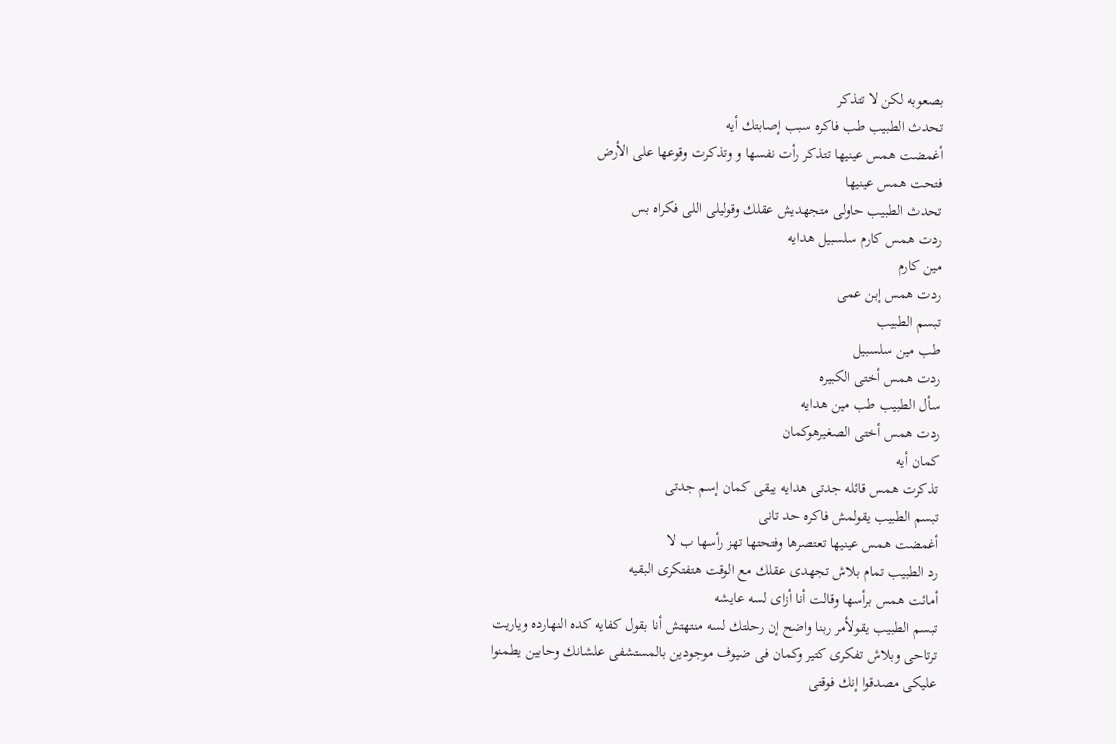بصعوبه لكن لا تتذكر
تحدث الطبيب طب فاكره سبب إصابتك أيه
أغمضت همس عينيها تتذكر رأت نفسها و وتذكرت وقوعها على الأرض
فتحت همس عينيها
تحدث الطبيب حاولى متجهديش عقلك وقوليلى اللى فكراه بس
ردت همس كارم سلسبيل هدايه
مين كارم
ردت همس إبن عمى
تبسم الطبيب
طب مين سلسبيل
ردت همس أختى الكبيره
سأل الطبيب طب مين هدايه
ردت همس أختى الصغيرهوكمان
كمان أيه
تذكرت همس قائله جدتى هدايه يبقى كمان إسم جدتى
تبسم الطبيب يقولمش فاكره حد تانى
أغمضت همس عينيها تعتصرها وفتحتها تهز رأسها ب لا
رد الطبيب تمام بلاش تجهدى عقلك مع الوقت هتفتكرى البقيه
أمائت همس برأسها وقالت أنا أزاى لسه عايشه
تبسم الطبيب يقولأمر ربنا واضح إن رحلتك لسه منتهتش أنا بقول كفايه كده النهارده وياريت ترتاحى وبلاش تفكرى كتير وكمان فى ضيوف موجودين بالمستشفى علشانك وحابين يطمنوا عليكى مصدقوا إنك فوقتى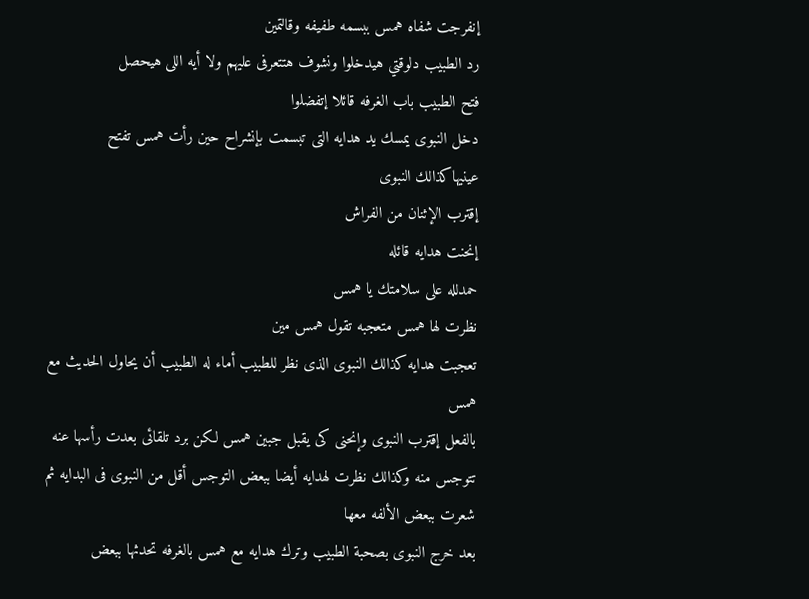إنفرجت شفاه همس ببسمه طفيفه وقالتمين
رد الطبيب دلوقتي هيدخلوا ونشوف هتتعرفى عليهم ولا أيه اللى هيحصل
فتح الطبيب باب الغرفه قائلا إتفضلوا
دخل النبوى يمسك يد هدايه التى تبسمت بإنشراح حين رأت همس تفتح عينيهاكذالك النبوى
إقترب الإثنان من الفراش
إنحنت هدايه قائله
حمدلله على سلامتك يا همس
نظرت لها همس متعجبه تقول همس مين
تعجبت هدايه كذالك النبوى الذى نظر للطبيب أماء له الطبيب أن يحاول الحديث مع همس
بالفعل إقترب النبوى وإنحنى كى يقبل جبين همس لكن برد تلقائى بعدت رأسها عنه تتوجس منه وكذالك نظرت لهدايه أيضا ببعض التوجس أقل من النبوى فى البدايه ثم شعرت ببعض الألفه معها
بعد خرج النبوى بصحبة الطبيب وترك هدايه مع همس بالغرفه تحدثها ببعض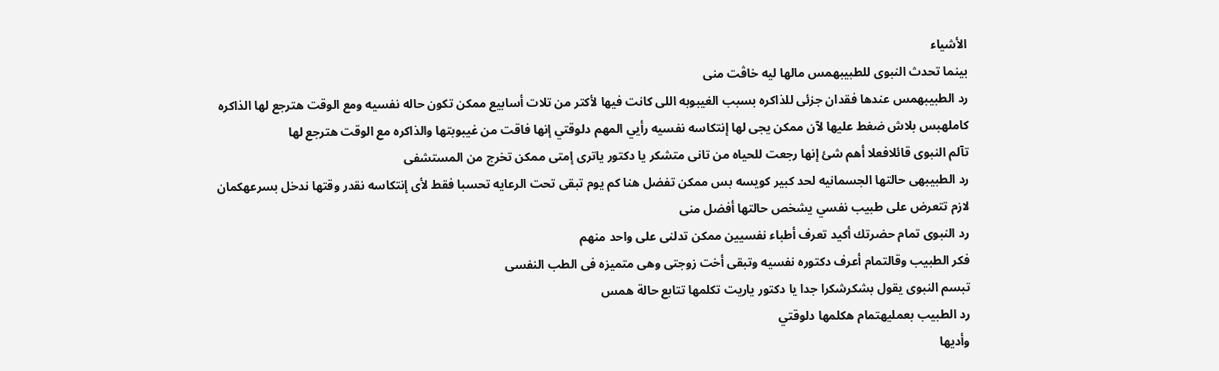الأشياء
بينما تحدث النبوى للطبيبهمس مالها ليه خاڤت منى
رد الطبيبهمس عندها فقدان جزئى للذاكره بسبب الغيبوبه اللى كانت فيها لأكتر من تلات أسابيع ممكن تكون حاله نفسيه ومع الوقت هترجع لها الذاكره كاملهبس بلاش ضغط عليها لآن ممكن يجى لها إنتكاسه نفسيه رأيي المهم دلوقتي إنها فاقت من غيبوبتها والذاكره مع الوقت هترجع لها
تآلم النبوى قائلافعلا أهم شئ إنها رجعت للحياه من تانى متشكر يا دكتور ياترى إمتى ممكن تخرج من المستشفى
رد الطبيبهى حالتها الجسمانيه لحد كبير كويسه بس ممكن تفضل هنا كم يوم تبقى تحت الرعايه تحسبا فقط لأى إنتكاسه نقدر وقتها ندخل بسرعهكمان لازم تتعرض على طبيب نفسي يشخص حالتها أفضل منى
رد النبوى تمام حضرتك أكيد تعرف أطباء نفسيين ممكن تدلنى على واحد منهم
فكر الطبيب وقالتمام أعرف دكتوره نفسيه وتبقى أخت زوجتى وهى متميزه فى الطب النفسى
تبسم النبوى يقول بشكرشكرا جدا يا دكتور ياريت تكلمها تتابع حالة همس
رد الطبيب بعمليهتمام هكلمها دلوقتي
وأديها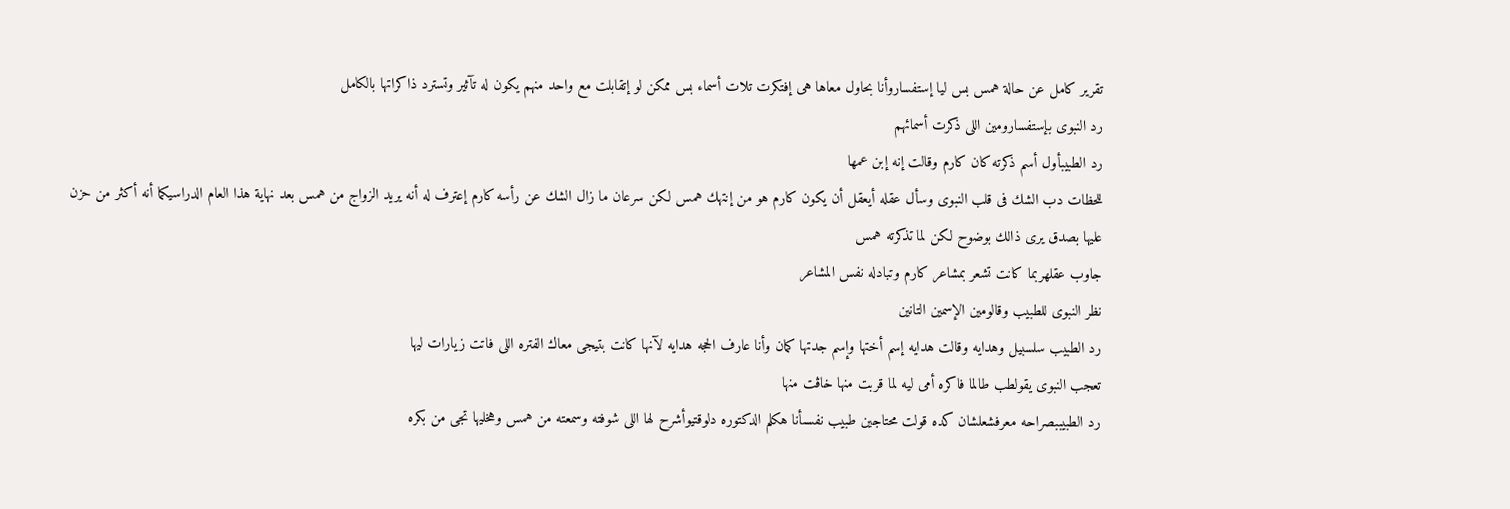تقرير كامل عن حالة همس بس ليا إستفساروأنا بحاول معاها هى إفتكرت تلات أسماء بس ممكن لو إتقابلت مع واحد منهم يكون له تآثير وتسترد ذاكراتها بالكامل
رد النبوى بإستفسارومين اللى ذكرت أسمائهم
رد الطبيبأول أسم ذكرته كان كارم وقالت إنه إبن عمها
للحظات دب الشك فى قلب النبوى وسأل عقله أيعقل أن يكون كارم هو من إنتهك همس لكن سرعان ما زال الشك عن رأسه كارم إعترف له أنه يريد الزواج من همس بعد نهاية هذا العام الدراسيكما أنه أكثر من حزن
عليها بصدق يرى ذالك بوضوح لكن لما تذكرته همس
جاوب عقلهربما كانت تشعر بمشاعر كارم وتبادله نفس المشاعر
نظر النبوى للطبيب وقالومين الإسمين التانين
رد الطبيب سلسبيل وهدايه وقالت هدايه إسم أختها وإسم جدتها كمان وأنا عارف الحجه هدايه لآنها كانت بتيجى معاك الفتره اللى فاتت زيارات ليها
تعجب النبوى يقولطب طالما فاكره أمى ليه لما قربت منها خاڤت منها
رد الطبيببصراحه معرفشعلشان كده قولت محتاجين طبيب نفسىأنا هكلم الدكتوره دلوقتيوأشرح لها اللى شوفته وسمعته من همس وهخليها تجى من بكره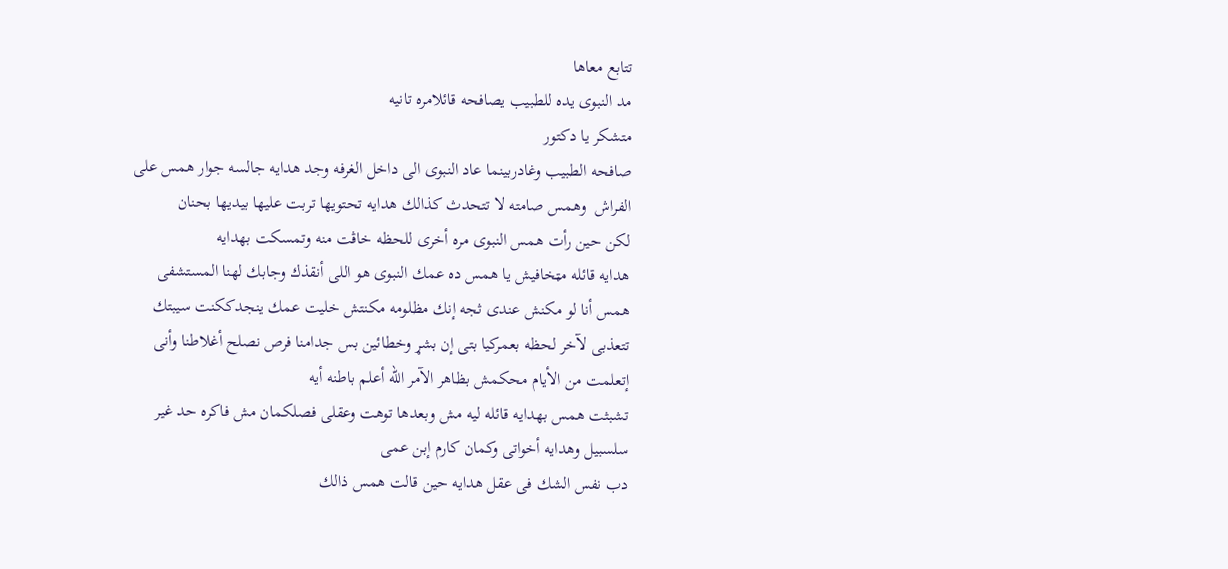تتابع معاها
مد النبوى يده للطبيب يصافحه قائلامره تانيه
متشكر يا دكتور
صافحه الطبيب وغادربينما عاد النبوى الى داخل الغرفه وجد هدايه جالسه جوار همس على الفراش  وهمس صامته لا تتحدث كذالك هدايه تحتويها تربت عليها بيديها بحنان
لكن حين رأت همس النبوى مره أخرى للحظه خاڤت منه وتمسكت بهدايه
هدايه قائله مټخافيش يا همس ده عمك النبوى هو اللى أنقذك وجابك لهنا المستشفى همس أنا لو مكنش عندى ثجه إنك مظلومه مكنتش خليت عمك ينجدككنت سيبتك تتعذبى لآخر لحظه بعمركيا بتى إن بشړ وخطائين بس جدامنا فرص نصلح أغلاطنا وأنى إتعلمت من الأيام محكمش بظاهر الآمر الله أعلم باطنه أيه
تشبثت همس بهدايه قائله ليه مش وبعدها توهت وعقلى فصلكمان مش فاكره حد غير سلسبيل وهدايه أخواتى وكمان كارم إبن عمى
دب نفس الشك فى عقل هدايه حين قالت همس ذالك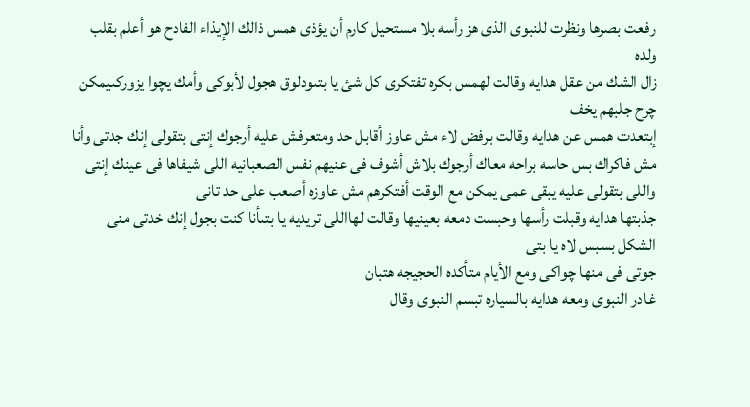رفعت بصرها ونظرت للنبوى الذى هز رأسه بلا مستحيل كارم أن يؤذى همس ذالك الإيذاء الفادح هو أعلم بقلب ولده
زال الشك من عقل هدايه وقالت لهمس بكره تفتكرى كل شئ يا بتىودلوق هجول لأبوكى وأمك يچوا يزوركىيمكن چرح جلبهم يخف
إبتعدت همس عن هدايه وقالت برفض لاء مش عاوز أقابل حد ومتعرفش عليه أرجوك إنتى بتقولى إنك جدتى وأنا مش فاكراك بس حاسه براحه معاك أرجوك بلاش أشوف فى عنيهم نفس الصعبانيه اللى شيفاها فى عينك إنتى واللى بتقولى عليه يبقى عمى يمكن مع الوقت أفتكرهم مش عاوزه أصعب على حد تانى
جذبتها هدايه وقبلت رأسها وحبست دمعه بعينيها وقالت لهااللى تريديه يا بتىأنا كنت بجول إنك خدتى منى الشكل بسبس لاه يا بتى
جوتى فى منها چواكى ومع الأيام متأكده الحجيجه هتبان
غادر النبوى ومعه هدايه بالسياره تبسم النبوى وقال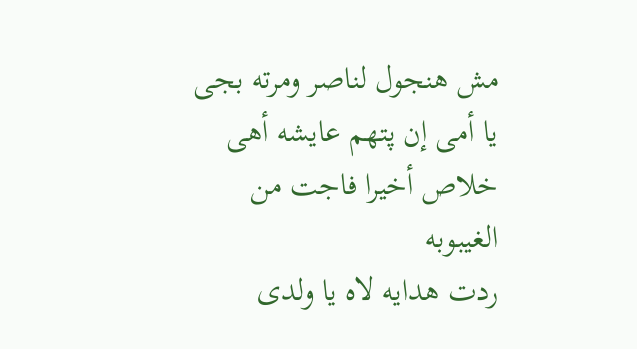مش هنجول لناصر ومرته بجى يا أمى إن پتهم عايشه أهى خلاص أخيرا فاجت من الغيبوبه
ردت هدايه لاه يا ولدى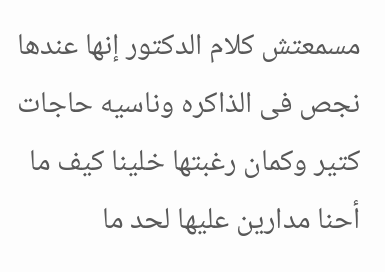مسمعتش كلام الدكتور إنها عندها نجص فى الذاكره وناسيه حاجات كتير وكمان رغبتها خلينا كيف ما أحنا مدارين عليها لحد ما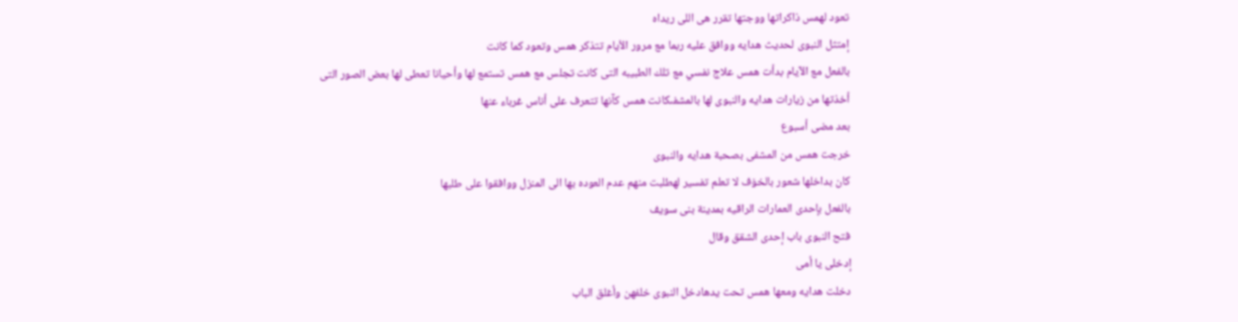تعود لهمس ذاكراتها ووجتها تقرر هى اللى ريداه
إمتثل النبوى لحديث هدايه ووافق عليه ربما مع مرور الأيام تتذكر همس وتعود كما كانت
بالفعل مع الآيام بدأت همس علاج نفسي مع تلك الطبيبه التى كانت تجلس مع همس تستمع لها وأحيانا تعطى لها بعض الصور التى أخذتها من زيارات هدايه والنبوى لها بالمشفىكانت همس كآنها تتعرف على أناس غرباء عنها
بعد مضى أسبوع
خرجت همس من المشفى بصحبة هدايه والنبوى
كان بداخلها شعور بالخۏف لا تعلم تفسير لهطلبت منهم عدم العوده بها الى المنزل ووافقوا على طلبها
بالفعل بإحدى العمارات الراقيه بمدينة بنى سويف
فتح النبوى باب إحدى الشقق وقال
إدخلى يا أمى
دخلت هدايه ومعها همس تحت يدهادخل النبوى خلفهن وأغلق الباب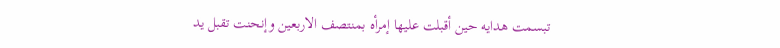تبسمت هدايه حين أقبلت عليها إمرأه بمنتصف الاربعين وإنحنت تقبل يد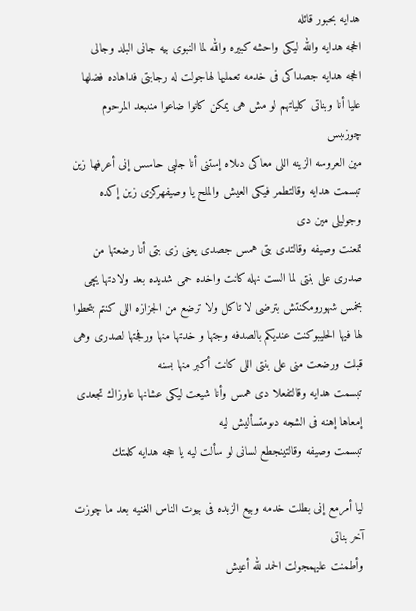هدايه بحبور قائله
الحجه هدايه والله ليكى واحشه كبيره والله لما النبوى بيه جانى البلد وجالى الحجه هدايه جصداكى فى خدمه تعمليها لهاجولت له رجابتى فداهاده فضلها عليا أنا وبناتى كلياتهم لو مش هى يمكن كانوا ضاعوا منىبعد المرحوم چوزىبس
مين العروسه الزينه اللى معاكى دىلاه إستنى أنا جلبى حاسس إنى أعرفها زين
تبسمت هدايه وقالتطمر فيكى العيش والملح يا وصيفهركزى زين إكده وجوليلى مين دى
تمعنت وصيفه وقالتدى بتى همس جصدى يعنى زى بتى أنا رضعتها من صدرى على بنتى لما الست نهله كانت واخده حمى شديده بعد ولادتها يچى بخمس شهورومكنتش بترضى لا تاكل ولا ترضع من الجزازه اللى كنتم بتحطوا لها فيها الحليبوكنت عنديكم بالصدفه وجتها و خدتها منها ورفجتها لصدرى وهى قبلت ورضعت منى على بنتى اللى كانت أكبر منها بسنه
تبسمت هدايه وقالتفعلا دى همس وأنا شيعت ليكى عشانها عاوزاك تجعدى إمعاها إهنه فى الشجه دىومتسأليش ليه
تبسمت وصيفه وقالتينجطع لسانى لو سألت ليه يا حجه هدايه كلمتك

ليا أمرمع إنى بطلت خدمه وبيع الزبده فى بيوت الناس الغنيه بعد ما چوزت آخر بناتى
وأطمنت عليهمجولت الحمد لله أعيش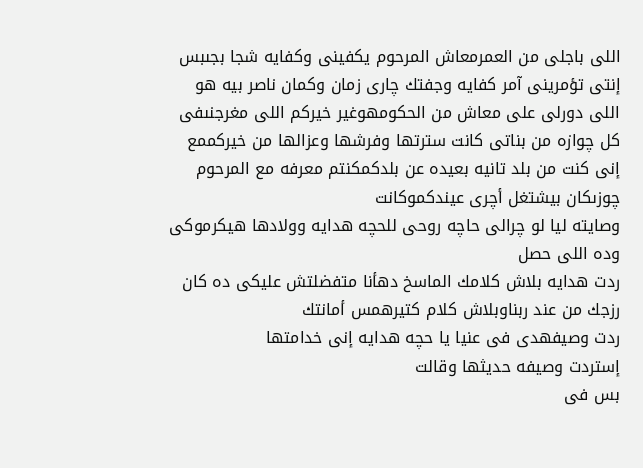اللى باجلى من العمرمعاش المرحوم يكفينى وكفايه شجا بجىبس إنتى تؤمرينى آمر كفايه وجفتك چارى زمان وكمان ناصر بيه هو اللى دورلى على معاش من الحكومهوغير خيركم اللى مغرجنىفى كل چوازه من بناتى كانت سترتها وفرشها وعزالها من خيركممع إنى كنت من بلد تانيه بعيده عن بلدكمكنتم معرفه مع المرحوم چوزىكان بيشتغل أچرى عيندكموكانت
وصايته ليا لو چرالى حاچه روحى للحچه هدايه وولادها هيكرموكى وده اللى حصل
ردت هدايه بلاش كلامك الماسخ دهأنا متفضلتش عليكى ده كان رزجك من عند ربناوبلاش كلام كتيرهمس أمانتك
ردت وصيفهدى فى عنيا يا حچه هدايه إنى خدامتها
إستردت وصيفه حديثها وقالت
بس فى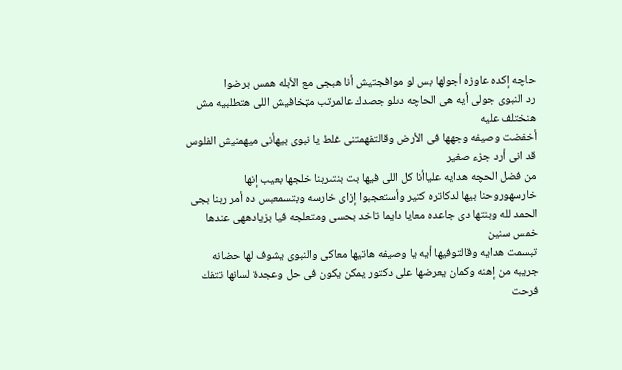حاچه إكده عاوزه أجولها بس لو موافجتيش أنا هبجى مع الأبله همس برضوا
رد النبوى جولى أيه هى الحاچه دىلو جصدك عالمرتب مټخافيش اللى هتطلبيه مش هنختلف عليه
أخفضت وصيفه وجهها فى الأرض وقالتفهمتنى غلط يا نبوى بيهأنى ميهمنيش الفلوس قد انى أرد جزء صغير
من فضل الحچه هدايه علياأنا كل اللى فيها بت بنتىربنا خلجها بعيب إنها خارسهوروحنا بيها لدكاتره كتير وأستعجبوا إزاى خارسه وبتسمعبس ده أمر ربنا بجى الحمد لله وبنتها دى جاعده معايا دايما تاخد بحسى ومتعلجه فيا بزيادههى عندها خمس سنين
تبسمت هدايه وقالتوفيها أيه يا وصيفه هاتيها معاكى والنبوى يشوف لها حضانه جريبه من إهنه وكمان يعرضها على دكتور يمكن يكون فى حل وعجدة لسانها تتفك
فرحت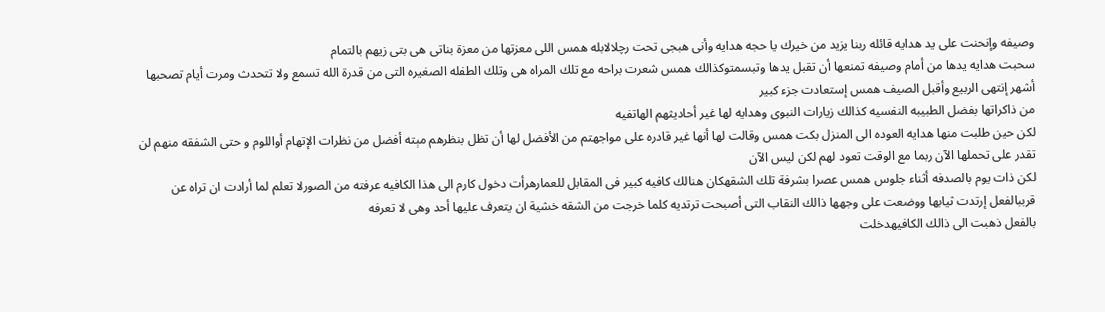وصيفه وإنحنت على يد هدايه قائله ربنا يزيد من خيرك يا حجه هدايه وأنى هبجى تحت رچلالابله همس اللى معزتها من معزة بناتى هى بتى زيهم بالتمام
سحبت هدايه يدها من أمام وصيفه تمنعها أن تقبل يدها وتبسمتوكذالك همس شعرت براحه مع تلك المراه هى وتلك الطفله الصغيره التى من قدرة الله تسمع ولا تتحدث ومرت أيام تصحبها أشهر إنتهى الربيع وأقبل الصيف همس إستعادت جزء كبير
من ذاكراتها بفضل الطبيبه النفسيه كذالك زيارات النبوى وهدايه لها غير أحاديثهم الهاتفيه
لكن حين طلبت منها هدايه العوده الى المنزل بكت همس وقالت لها أنها غير قادره على مواجهتم من الأفضل لها أن تظل بنظرهم مېته أفضل من نظرات الإتهام أواللوم و حتى الشفقه منهم لن تقدر على تحملها الآن ربما مع الوقت تعود لهم لكن ليس الآن
لكن ذات يوم بالصدفه أثناء جلوس همس عصرا بشرفة تلك الشقهكان هنالك كافيه كبير فى المقابل للعمارهرأت دخول كارم الى هذا الكافيه عرفته من الصورلا تعلم لما أرادت ان تراه عن قرببالفعل إرتدت ثيابها ووضعت على وجهها ذالك النقاب التى أصبحت ترتديه كلما خرجت من الشقه خشية ان يتعرف عليها أحد وهى لا تعرفه
بالفعل ذهبت الى ذالك الكافيهدخلت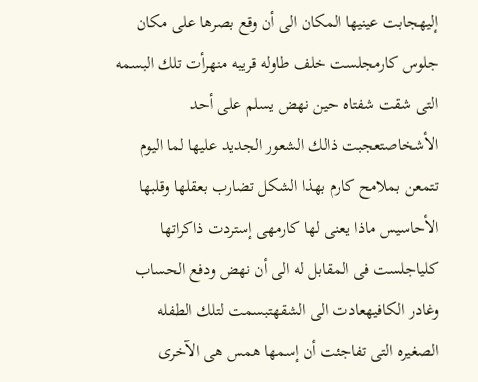إليهجابت عينيها المكان الى أن وقع بصرها على مكان جلوس كارمجلست خلف طاوله قريبه منهرأت تلك البسمه التى شقت شفتاه حين نهض يسلم على أحد الأشخاصتعجبت ذالك الشعور الجديد عليها لما اليوم تتمعن بملامح كارم بهذا الشكل تضارب بعقلها وقلبها الأحاسيس ماذا يعنى لها كارمهى إستردت ذاكراتها كلياجلست فى المقابل له الى أن نهض ودفع الحساب وغادر الكافيهعادت الى الشقهتبسمت لتلك الطفله الصغيره التى تفاجئت أن إسمها همس هى الآخرى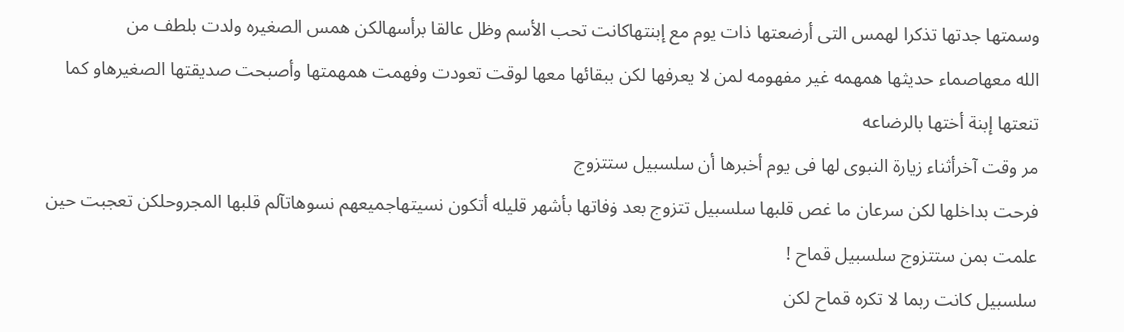وسمتها جدتها تذكرا لهمس التى أرضعتها ذات يوم مع إبنتهاكانت تحب الأسم وظل عالقا برأسهالكن همس الصغيره ولدت بلطف من
الله معهاصماء حديثها همهمه غير مفهومه لمن لا يعرفها لكن ببقائها معها لوقت تعودت وفهمت همهمتها وأصبحت صديقتها الصغيرهاو كما تنعتها إبنة أختها بالرضاعه
مر وقت آخرأثناء زيارة النبوى لها فى يوم أخبرها أن سلسبيل ستتزوج
فرحت بداخلها لكن سرعان ما غص قلبها سلسبيل تتزوج بعد ۏفاتها بأشهر قليله أتكون نسيتهاجميعهم نسوهاتآلم قلبها المجروحلكن تعجبت حين علمت بمن ستتزوج سلسبيل قماح !
سلسبيل كانت ربما لا تكره قماح لكن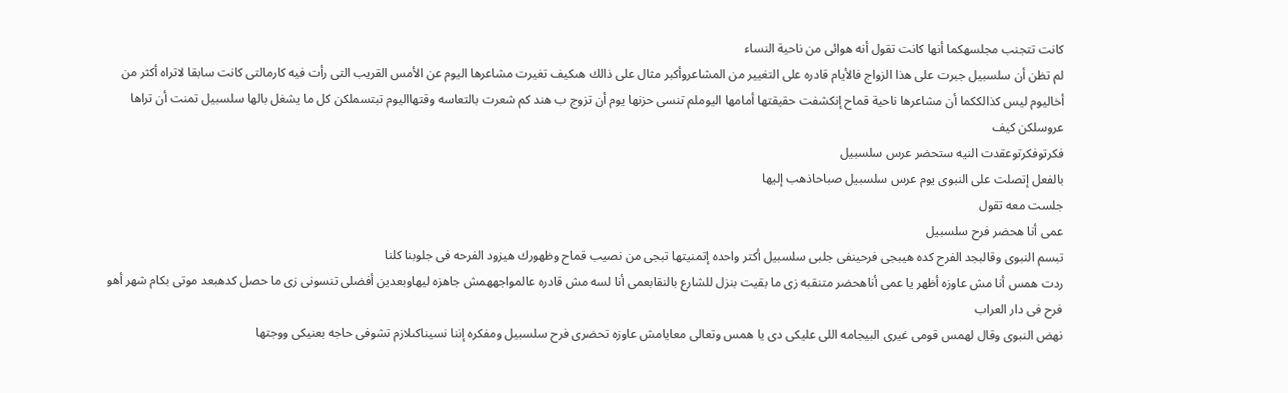كانت تتجنب مجلسهكما أنها كانت تقول أنه هوائى من ناحية النساء
لم تظن أن سلسبيل جبرت على هذا الزواج فالأيام قادره على التغيير من المشاعروأكبر مثال على ذالك هىكيف تغيرت مشاعرها اليوم عن الأمس القريب التى رأت فيه كارمالتى كانت سابقا لاتراه أكثر من أخاليوم ليس كذالككما أن مشاعرها ناحية قماح إنكشفت حقيقتها أمامها اليوملم تنسى حزنها يوم أن تزوج ب هند كم شعرت بالتعاسه وقتهااليوم تبتسملكن كل ما يشغل بالها سلسبيل تمنت أن تراها عروسلكن كيف
فكرتوفكرتوعقدت النيه ستحضر عرس سلسبيل
بالفعل إتصلت على النبوى يوم عرس سلسبيل صباحاذهب إليها
جلست معه تقول
عمى أنا هحضر فرح سلسبيل
تبسم النبوى وقالبجد الفرح كده هيبجى فرحينفى جلبى سلسبيل أكتر واحده إتمنيتها تبجى من نصيب قماح وظهورك هيزود الفرحه فى جلوبنا كلنا
ردت همس أنا مش عاوزه أظهر يا عمى أناهحضر متنقبه زى ما بقيت بنزل للشارع بالنقابعمى أنا لسه مش قادره عالمواجههمش جاهزه ليهاوبعدين أفضلى تنسونى زى ما حصل كدهبعد موتى بكام شهر أهو فرح فى دار العراب
نهض النبوى وقال لهمس قومى غيرى البيجامه اللى عليكى دى يا همس وتعالى معايامش عاوزه تحضرى فرح سلسبيل ومفكره إننا نسيناكىلازم تشوفى حاجه بعنيكى ووجتها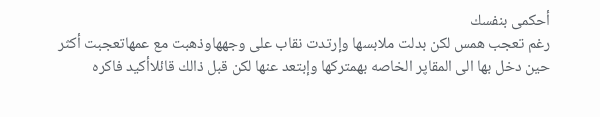أحكمى بنفسك
رغم تعجب همس لكن بدلت ملابسها وإرتدت نقاب على وجههاوذهبت مع عمهاتعجبت أكثر حين دخل بها الى المقاپر الخاصه بهمتركها وإبتعد عنها لكن قبل ذالك قائلاأكيد فاكره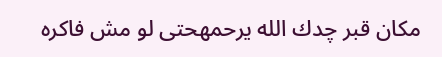مكان قبر چدك الله يرحمهحتى لو مش فاكره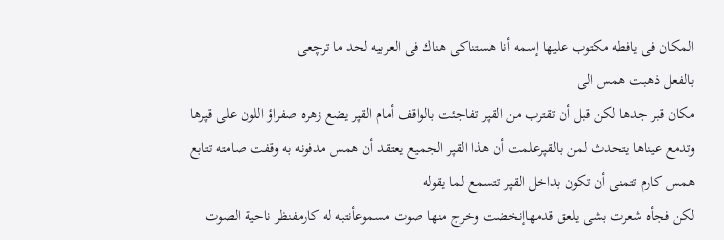المكان فى يافطه مكتوب عليها إسمه أنا هستناكى هناك فى العربيه لحد ما ترچعى
بالفعل ذهبت همس الى
مكان قبر جدها لكن قبل أن تقترب من القپر تفاجئت بالواقف أمام القپر يضع زهره صفراؤ اللون على قپرها وتدمع عيناها يتحدث لمن بالقپرعلمت أن هذا القپر الجميع يعتقد أن همس مدفونه به وقفت صامته تتابع همس كارم تتمنى أن تكون بداخل القپر تتسمع لما يقوله
لكن فجأه شعرت بشى يلعق قدمهاإنخضت وخرج منها صوت مسموعأنتبه له كارمفنظر ناحية الصوت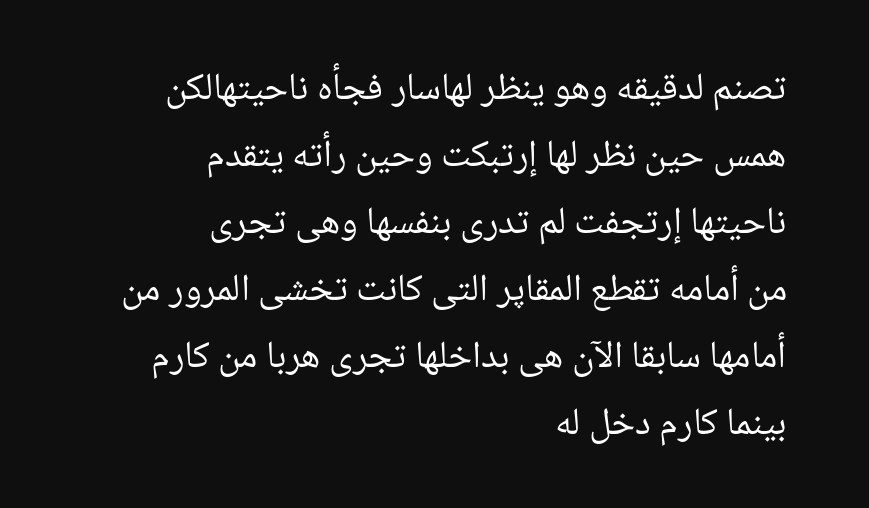تصنم لدقيقه وهو ينظر لهاسار فجأه ناحيتهالكن همس حين نظر لها إرتبكت وحين رأته يتقدم ناحيتها إرتجفت لم تدرى بنفسها وهى تجرى
من أمامه تقطع المقاپر التى كانت تخشى المرور من أمامها سابقا الآن هى بداخلها تجرى هربا من كارم
بينما كارم دخل له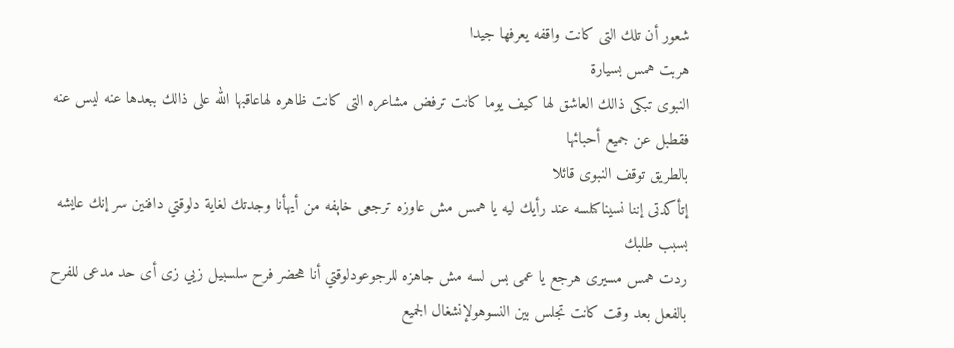شعور أن تلك التى كانت واقفه يعرفها جيدا
هربت همس بسيارة
النبوى تبكى ذالك العاشق لها كيف يوما كانت ترفض مشاعره التى كانت ظاهره لهاعاقبها الله على ذالك ببعدها عنه ليس عنه فقطبل عن جميع أحبائها
بالطريق توقف النبوى قائلا
إتأكدتى إننا نسيناكىلسه عند رأيك ليه يا همس مش عاوزه ترجعى خاېفه من أيهأنا وجدتك لغاية دلوقتي دافنين سر إنك عايشه بسبب طلبك
ردت همس مسيرى هرجع يا عمى بس لسه مش جاهزه للرجوعودلوقتي أنا هحضر فرح سلسبيل زيي زى أى حد مدعى للفرح بالفعل بعد وقت كانت تجلس بين النسوهولإنشغال الجميع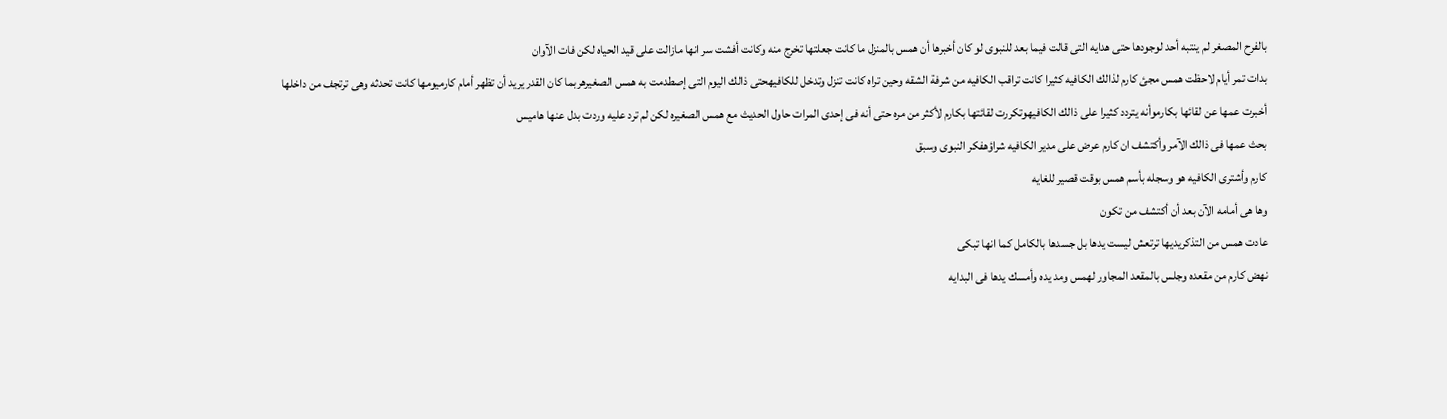بالفرح المصغر لم ينتبه أحد لوجودها حتى هدايه التى قالت فيما بعد للنبوى لو كان أخبرها أن همس بالمنزل ما كانت جعلتها تخرج منه وكانت أفشت سر انها مازالت على قيد الحياه لكن فات الآوان
بدات تمر أيام لاحظت همس مجئ كارم لذالك الكافيه كثيرا كانت تراقب الكافيه من شرفة الشقه وحين تراه كانت تنزل وتدخل للكافيهحتى ذالك اليوم التى إصطدمت به همس الصغيرهربما كان القدر يريد أن تظهر أمام كارميومها كانت تحدثه وهى ترتجف من داخلها
أخبرت عمها عن لقائها بكارموأنه يتردد كثيرا على ذالك الكافيهوتكررت لقائتها بكارم لأكثر من مره حتى أنه فى إحدى المرات حاول الحديث مع همس الصغيره لكن لم ترد عليه وردت بدل عنها هاميس
بحث عمها فى ذالك الآمر وأكتشف ان كارم عرض على مدير الكافيه شراؤهفكر النبوى وسبق
كارم وأشترى الكافيه هو وسجله بأسم همس بوقت قصير للغايه
وها هى أمامه الآن بعد أن أكتشف من تكون
عادت همس من التذكريديها ترتعش ليست يدها بل جسدها بالكامل كما انها تبكى
نهض كارم من مقعده وجلس بالمقعد المجاور لهمس ومد يده وأمسك يدها فى البدايه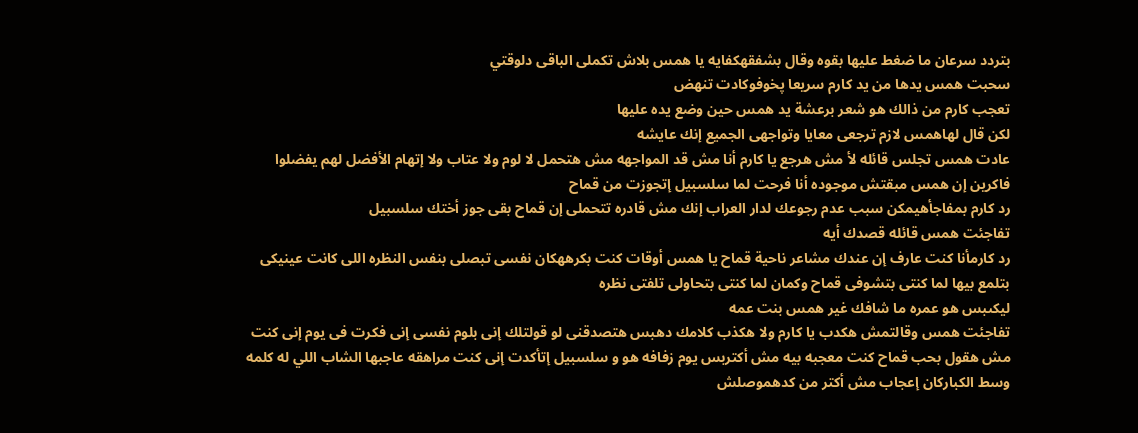بتردد سرعان ما ضغط عليها بقوه وقال بشفقهكفايه يا همس بلاش تكملى الباقى دلوقتي
سحبت همس يدها من يد كارم سريعا پخوفوكادت تنهض
تعجب كارم من ذالك هو شعر برعشة يد همس حين وضع يده عليها
لكن قال لهاهمس لازم ترجعى معايا وتواجهى الجميع إنك عايشه
عادت همس تجلس قائله لأ مش هرجع يا كارم أنا مش قد المواجهه مش هتحمل لا لوم ولا عتاب ولا إتهام الأفضل لهم يفضلوا فاكرين إن همس مبقتش موجوده أنا فرحت لما سلسبيل إتجوزت من قماح
رد كارم بمفاجأهيمكن سبب عدم رجوعك لدار العراب إنك مش قادره تتحملى إن قماح بقى جوز أختك سلسبيل
تفاجئت همس قائله قصدك أيه
رد كارمأنا كنت عارف إن عندك مشاعر ناحية قماح يا همس أوقات كنت بكرههكان نفسى تبصلى بنفس النظره اللى كانت عينيكى بتلمع بيها لما كنتى بتشوفى قماح وكمان لما كنتى بتحاولى تلفتى نظره
ليكىبس هو عمره ما شافك غير همس بنت عمه
تفاجئت همس وقالتمش هكدب يا كارم ولا هكذب كلامك دهبس هتصدقنى لو قولتلك إنى بلوم نفسى إنى فكرت فى يوم إنى كنت مش هقول بحب قماح كنت معجبه بيه مش أكتربس يوم زفافه هو و سلسبيل إتأكدت إنى كنت مراهقه عاجبها الشاب اللي له كلمه وسط الكباركان إعجاب مش أكتر من كدهموصلش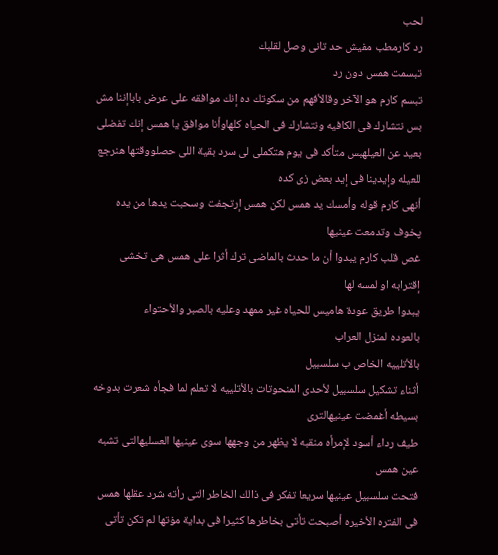لحب
رد كارمطب مفيش حد تانى وصل لقلبك
تبسمت همس دون رد
تبسم كارم هو الآخر وقالأفهم من سكوتك ده إنك موافقه على عرض باباإننا مش بس نتشارك فى الكافيه ونتشارك فى الحياه كلهاوأنا موافق يا همس إنك تفضلى بعيد عن العيلهبس متأكد فى يوم هتكملى لى سرد بقية اللى حصلووقتها هنرجع للعيله وإيدينا فى إيد بعض زى كده
أنهى كارم قوله وأمسك يد همس لكن همس إرتجفت وسحبت يدها من يده پخوف وتدمعت عينيها
غص قلب كارم يبدوا أن ما حدث بالماضى ترك أثرا على همس هى تخشى إقترابه او لمسه لها
يبدوا طريق عودة هاميس للحياه غير ممهد وعليه بالصبر والأحتواء
بالعوده لمنزل العراب
بالأتلييه الخاص ب سلسبيل
أثناء تشكيل سلسبيل لأحدى المنحوتات بالأتلييه لا تعلم لما فجأه شعرت بدوخه بسيطه أغمضت عينيهالترى
طيف رداء أسود لإمرأه منقبه لا يظهر من وجهها سوى عينيها العسليهالتى تشبه عين همس
فتحت سلسبيل عينيها سريعا تفكر فى ذالك الخاطر التى رأته شرد عقلها همس فى الفتره الأخيره أصبحت تأتى بخاطرها كثيرا فى بداية مۏتها لم تكن تأتى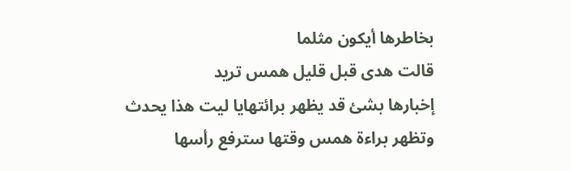بخاطرها أيكون مثلما
قالت هدى قبل قليل همس تريد
إخبارها بشئ قد يظهر برائتهايا ليت هذا يحدث وتظهر براءة همس وقتها سترفع رأسها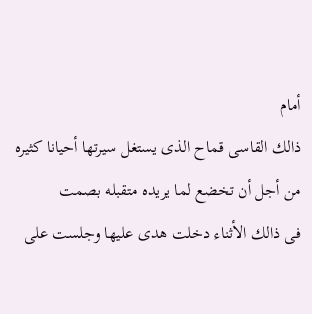أمام
ذالك القاسى قماح الذى يستغل سيرتها أحيانا كثيره من أجل أن تخضع لما يريده متقبله بصمت
فى ذالك الأثناء دخلت هدى عليها وجلست على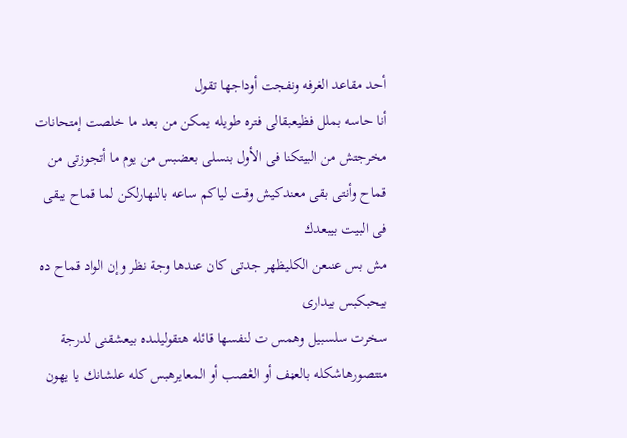أحد مقاعد الغرفه ونفجت أوداجها تقول
أنا حاسه بملل فظيعبقالى فتره طويله يمكن من بعد ما خلصت إمتحانات مخرجتش من البيتكنا فى الأول بنسلى بعضبس من يوم ما أتجوزتى من قماح وأنتى بقى معندكيش وقت لياكم ساعه بالنهارلكن لما قماح يبقى فى البيت بيبعدك
مش بس عنىعن الكليظهر جدتى كان عندها وجة نظر وإن الواد قماح ده بيحبكبس بيدارى
سخرت سلسبيل وهمس ت لنفسها قائله هتقوليلىده بيعشقنى لدرجة متتصورهاشكله بالعڼف أو الڠصب أو المعايرهبس كله علشانك يا يهون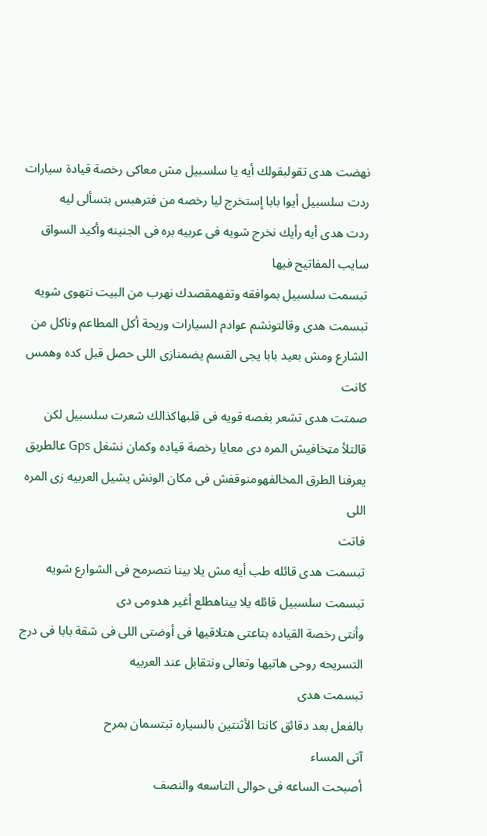نهضت هدى تقولبقولك أيه يا سلسبيل مش معاكى رخصة قيادة سيارات
ردت سلسبيل أيوا بابا إستخرج ليا رخصه من فترهبس بتسألى ليه
ردت هدى أيه رأيك نخرج شويه فى عربيه بره فى الجنينه وأكيد السواق سايب المفاتيح فيها
تبسمت سلسبيل بموافقه وتفهمقصدك نهرب من البيت نتهوى شويه
تبسمت هدى وقالتونشم عوادم السيارات وريحة أكل المطاعم وناكل من الشارع ومش بعيد بابا يجى القسم يضمنازى اللى حصل قبل كده وهمس كانت
صمتت هدى تشعر بغصه قويه فى قلبهاكذالك شعرت سلسبيل لكن قالتلأ مټخافيش المره دى معايا رخصة قياده وكمان نشغل Gps عالطريق يعرفنا الطرق المخالفهومنوقفش فى مكان الونش يشيل العربيه زى المره اللى
فاتت
تبسمت هدى قائله طب أيه مش يلا بينا نتصرمح فى الشوارع شويه
تبسمت سلسبيل قائله يلا بيناهطلع أغير هدومى دى
وأنتى رخصة القياده بتاعتى هتلاقيها فى أوضتى اللى فى شقة بابا فى درج التسريحه روحى هاتيها وتعالى ونتقابل عند العربيه
تبسمت هدى
بالفعل بعد دقائق كانتا الأثنتين بالسياره تبتسمان بمرح
آتى المساء
أصبحت الساعه فى حوالى التاسعه والنصف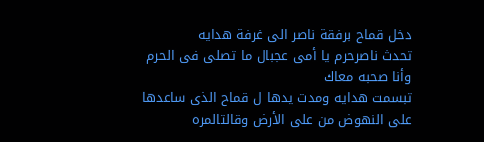دخل قماح برفقة ناصر الى غرفة هدايه
تحدث ناصرحرم يا أمى عجبال ما تصلى فى الحرم وأنا صحبه معاك
تبسمت هدايه ومدت يدها ل قماح الذى ساعدها على النهوض من على الأرض وقالتالمره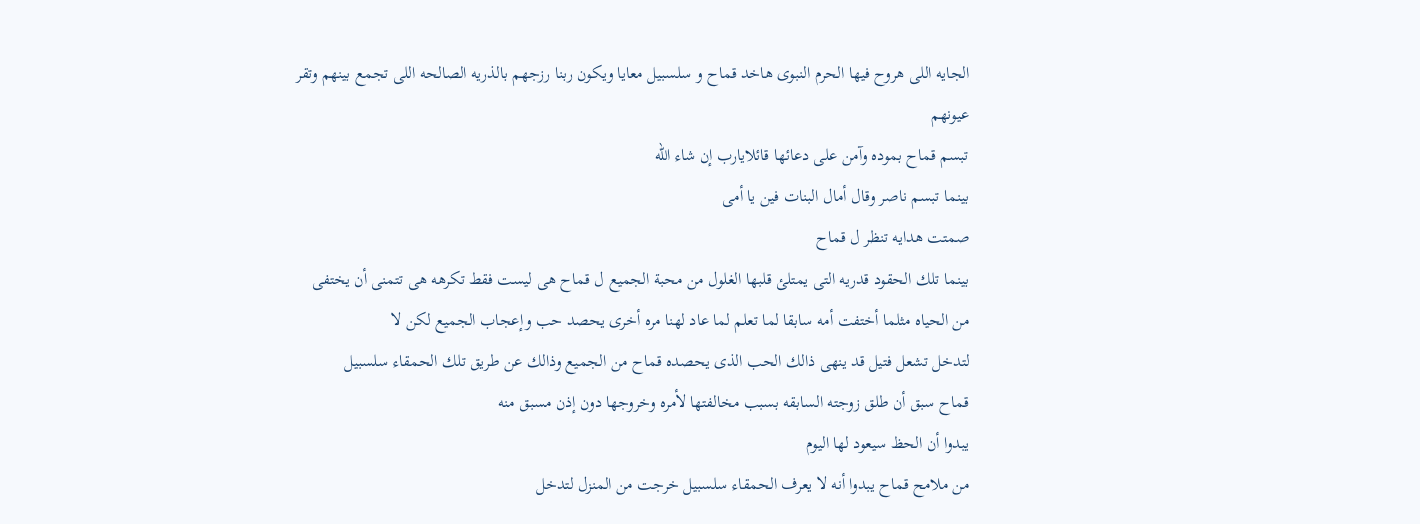الجايه اللى هروح فيها الحرم النبوى هاخد قماح و سلسبيل معايا ويكون ربنا رزجهم بالذريه الصالحه اللى تجمع بينهم وتقر عيونهم
تبسم قماح بموده وآمن على دعائها قائلايارب إن شاء الله
بينما تبسم ناصر وقال أمال البنات فين يا أمى
صمتت هدايه تنظر ل قماح
بينما تلك الحقود قدريه التى يمتلئ قلبها الغلول من محبة الجميع ل قماح هى ليست فقط تكرهه هى تتمنى أن يختفى من الحياه مثلما أختفت أمه سابقا لما تعلم لما عاد لهنا مره أخرى يحصد حب وإعجاب الجميع لكن لا
لتدخل تشعل فتيل قد ينهى ذالك الحب الذى يحصده قماح من الجميع وذالك عن طريق تلك الحمقاء سلسبيل
قماح سبق أن طلق زوجته السابقه بسبب مخالفتها لأمره وخروجها دون إذن مسبق منه
يبدوا أن الحظ سيعود لها اليوم
من ملامح قماح يبدوا أنه لا يعرف الحمقاء سلسبيل خرجت من المنزل لتدخل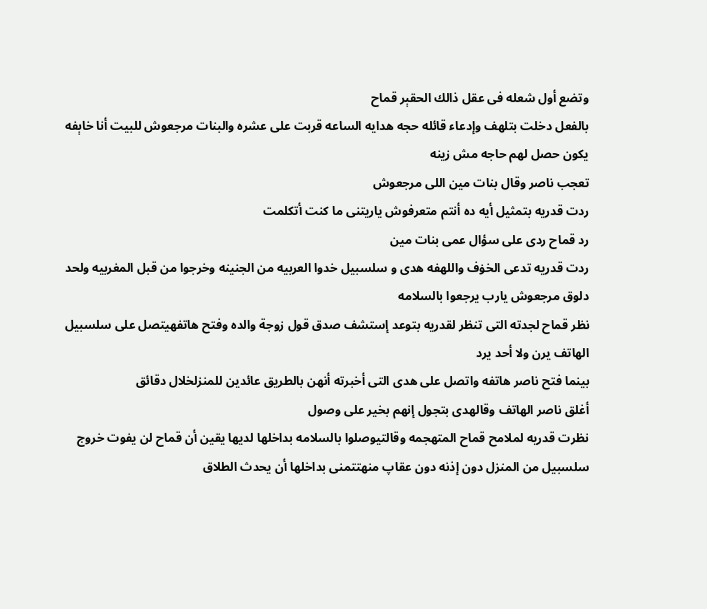وتضع أول شعله فى عقل ذالك الحقېر قماح
بالفعل دخلت بتلهف وإدعاء قائله حجه هدايه الساعه قربت على عشره والبنات مرجعوش للبيت أنا خاېفه يكون حصل لهم حاجه مش زينه
تعجب ناصر وقال بنات مين اللى مرجعوش
ردت قدريه بتمثيل أيه ده أنتم متعرفوش ياريتنى ما كنت أتكلمت
رد قماح ردى على سؤال عمى بنات مين
ردت قدريه تدعى الخۏف واللهفه هدى و سلسبيل خدوا العربيه من الجنينه وخرجوا من قبل المغربيه ولحد دلوق مرجعوش يارب يرجعوا بالسلامه
نظر قماح لجدته التى تنظر لقدريه بتوعد إستشف صدق قول زوجة والده وفتح هاتفهيتصل على سلسبيل الهاتف يرن ولا أحد يرد
بينما فتح ناصر هاتفه واتصل على هدى التى أخبرته أنهن بالطريق عائدين للمنزلخلال دقائق
أغلق ناصر الهاتف وقالهدى بتجول إنهم بخير على وصول
نظرت قدريه لملامح قماح المتهجمه وقالتيوصلوا بالسلامه بداخلها لديها يقين أن قماح لن يفوت خروج سلسبيل من المنزل دون إذنه دون عقاپ منهتتمنى بداخلها أن يحدث الطلاق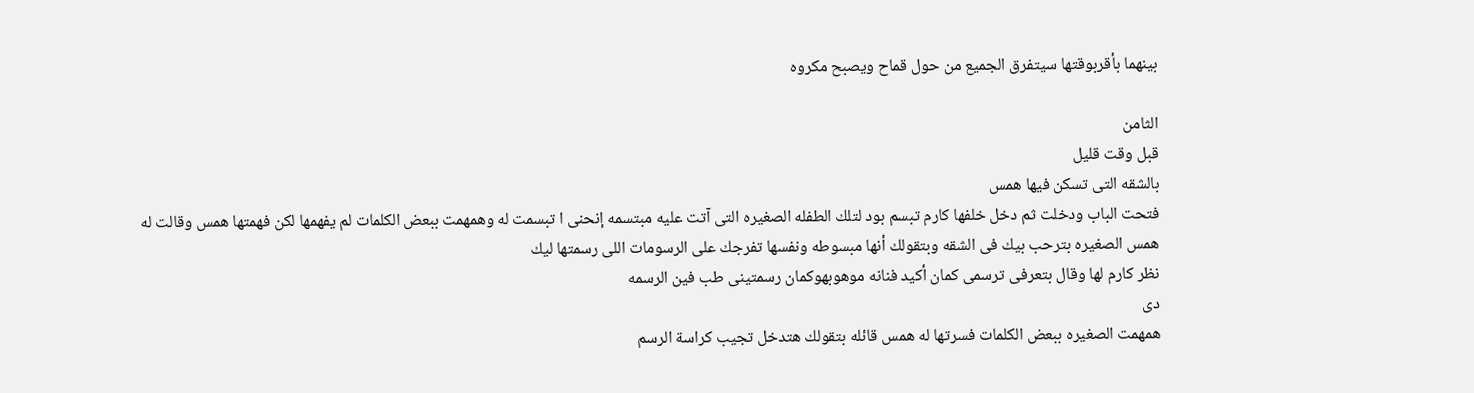بينهما بأقربوقتها سيتفرق الجميع من حول قماح ويصبح مكروه

الثامن
قبل وقت قليل
بالشقه التى تسكن فيها همس
فتحت الباب ودخلت ثم دخل خلفها كارم تبسم بود لتلك الطفله الصغيره التى آتت عليه مبتسمه إنحنى ا تبسمت له وهمهمت ببعض الكلمات لم يفهمها لكن فهمتها همس وقالت له
همس الصغيره بترحب بيك فى الشقه وبتقولك أنها مبسوطه ونفسها تفرجك على الرسومات اللى رسمتها ليك
نظر كارم لها وقال بتعرفى ترسمى كمان أكيد فنانه موهوبهوكمان رسمتينى طب فين الرسمه
دى
همهمت الصغيره ببعض الكلمات فسرتها له همس قائله بتقولك هتدخل تجيب كراسة الرسم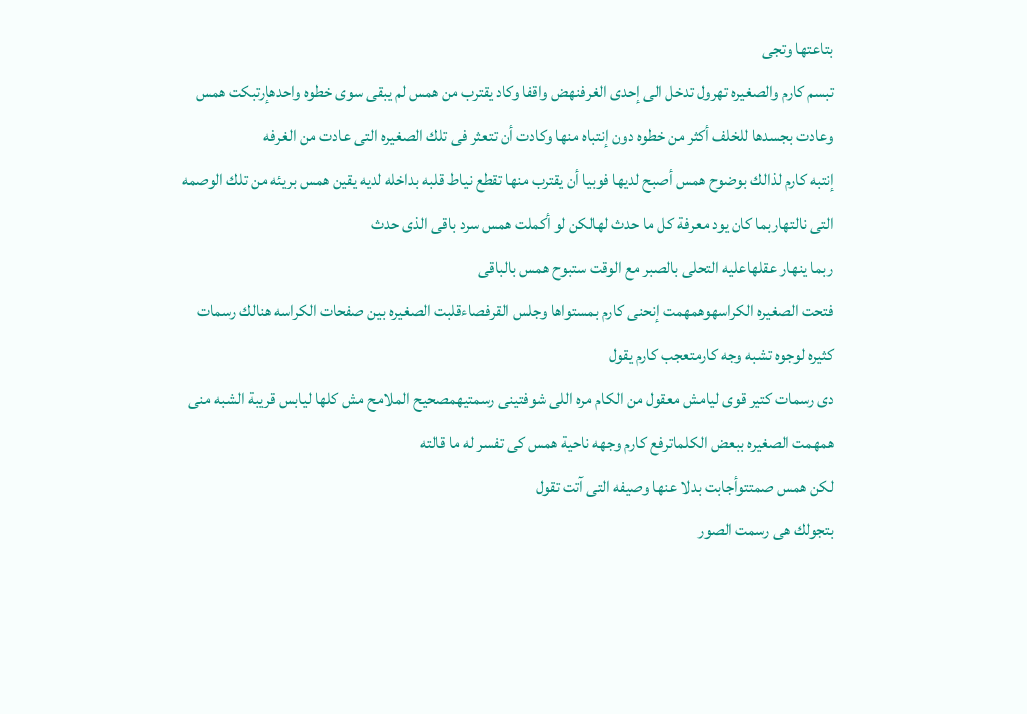بتاعتها وتجى
تبسم كارم والصغيره تهرول تدخل الى إحدى الغرفنهض واقفا وكاد يقترب من همس لم يبقى سوى خطوه واحدهإرتبكت همس وعادت بجسدها للخلف أكثر من خطوه دون إنتباه منها وكادت أن تتعثر فى تلك الصغيره التى عادت من الغرفه
إنتبه كارم لذالك بوضوح همس أصبح لديها فوبيا أن يقترب منها تقطع نياط قلبه بداخله لديه يقين همس بريئه من تلك الوصمه التى نالتهاربما كان يود معرفة كل ما حدث لهالكن لو أكملت همس سرد باقى الذى حدث
ربما ينهار عقلهاعليه التحلى بالصبر مع الوقت ستبوح همس بالباقى
فتحت الصغيره الكراسهوهمهمت إنحنى كارم بمستواها وجلس القرفصاءقلبت الصغيره بين صفحات الكراسه هنالك رسمات كثيره لوجوه تشبه وجه كارمتعجب كارم يقول
دى رسمات كتير قوى ليامش معقول من الكام مره اللى شوفتينى رسمتيهمصحيح الملامح مش كلها ليابس قريبة الشبه منى
همهمت الصغيره ببعض الكلماترفع كارم وجهه ناحية همس كى تفسر له ما قالته
لكن همس صمتتوأجابت بدلا عنها وصيفه التى آتت تقول
بتجولك هى رسمت الصور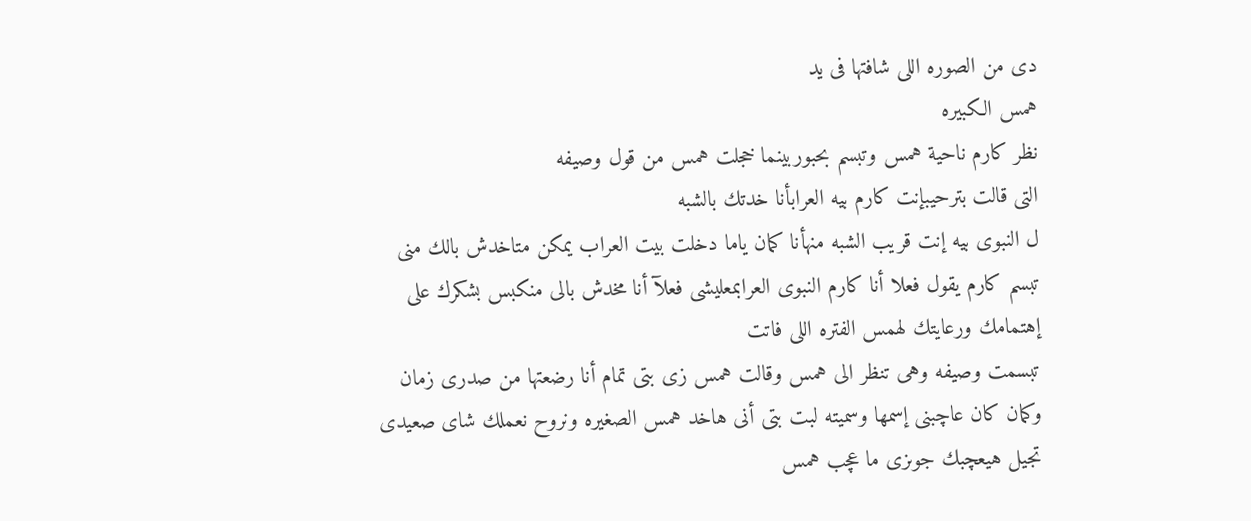دى من الصوره اللى شافتها فى يد
همس الكبيره
نظر كارم ناحية همس وتبسم بحبوربينما خجلت همس من قول وصيفه
التى قالت بترحيبإنت كارم بيه العرابأنا خدتك بالشبه
ل النبوى بيه إنت قريب الشبه منهأنا كمان ياما دخلت بيت العراب يمكن متاخدش بالك منى
تبسم كارم يقول فعلا أنا كارم النبوى العرابمعليشى فعلآ أنا مخدش بالى منكبس بشكرك على إهتمامك ورعايتك لهمس الفتره اللى فاتت
تبسمت وصيفه وهى تنظر الى همس وقالت همس زى بتى تمام أنا رضعتها من صدرى زمان وكمان كان عاچبنى إسمها وسميته لبت بتى أنى هاخد همس الصغيره ونروح نعملك شاى صعيدى تجيل هيعچبك جوىزى ما عچب همس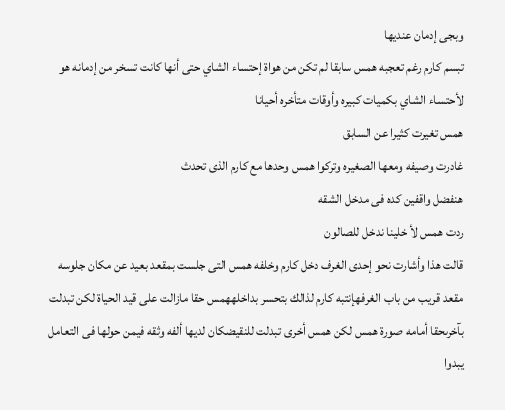وبجى إدمان عنديها
تبسم كارم رغم تعجبه همس سابقا لم تكن من هواة إحتساء الشاي حتى أنها كانت تسخر من إدمانه هو لأحتساء الشاي بكميات كبيره وأوقات متأخره أحيانا
همس تغيرت كثيرا عن السابق
غادرت وصيفه ومعها الصغيره وتركوا همس وحدها مع كارم الذى تحدث
هنفضل واقفين كده فى مدخل الشقه
ردت همس لأ خلينا ندخل للصالون
قالت هذا وأشارت نحو إحدى الغرف دخل كارم وخلفه همس التى جلست بمقعد بعيد عن مكان جلوسه مقعد قريب من باب الغرفهإنتبه كارم لذالك بتحسر بداخلههمس حقا مازالت على قيد الحياة لكن تبدلت بآخرىحقا أمامه صورة همس لكن همس أخرى تبدلت للنقيضكان لديها ألفه وثقه فيمن حولها فى التعامل يبدوا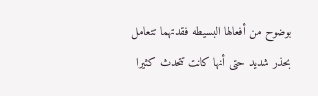بوضوح من أفعالها البسيطه فقدتهما تتعامل بحذر شديد حتى أنها كانت تتحدث كثيرا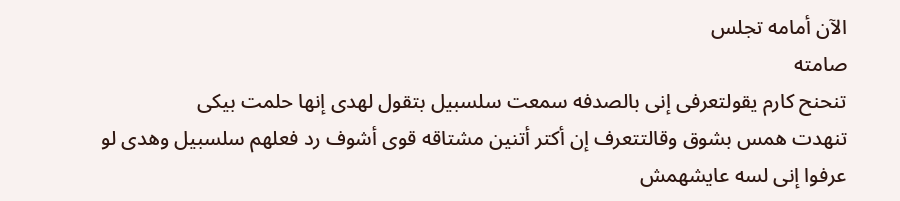الآن أمامه تجلس
صامته
تنحنح كارم يقولتعرفى إنى بالصدفه سمعت سلسبيل بتقول لهدى إنها حلمت بيكى
تنهدت همس بشوق وقالتتعرف إن أكتر أتنين مشتاقه قوى أشوف رد فعلهم سلسبيل وهدى لو عرفوا إنى لسه عايشهمش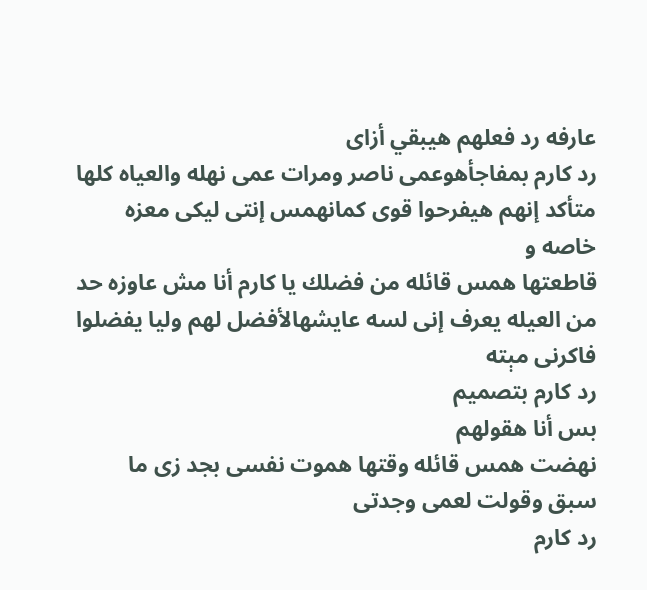عارفه رد فعلهم هيبقي أزاى
رد كارم بمفاجأهوعمى ناصر ومرات عمى نهله والعياه كلها متأكد إنهم هيفرحوا قوى كمانهمس إنتى ليكى معزه خاصه و
قاطعتها همس قائله من فضلك يا كارم أنا مش عاوزه حد من العيله يعرف إنى لسه عايشهالأفضل لهم وليا يفضلوا فاكرنى مېته
رد كارم بتصميم
بس أنا هقولهم
نهضت همس قائله وقتها ھموت نفسى بجد زى ما سبق وقولت لعمى وجدتى
رد كارم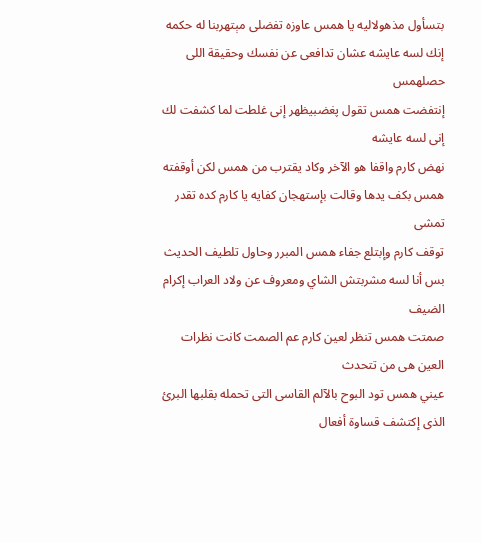بتسأول مذهولاليه يا همس عاوزه تفضلى مېتهربنا له حكمه إنك لسه عايشه عشان تدافعى عن نفسك وحقيقة اللى حصلهمس
إنتفضت همس تقول پغضبيظهر إنى غلطت لما كشفت لك إنى لسه عايشه
نهض كارم واقفا هو الآخر وكاد يقترب من همس لكن أوقفته همس بكف يدها وقالت بإستهجان كفايه يا كارم كده تقدر تمشى
توقف كارم وإبتلع جفاء همس المبرر وحاول تلطيف الحديث بس أنا لسه مشربتش الشاي ومعروف عن ولاد العراب إكرام الضيف
صمتت همس تنظر لعين كارم عم الصمت كانت نظرات العين هى من تتحدث
عيني همس تود البوح بالآلم القاسى التى تحمله بقلبها البرئ الذى إكتشف قساوة أفعال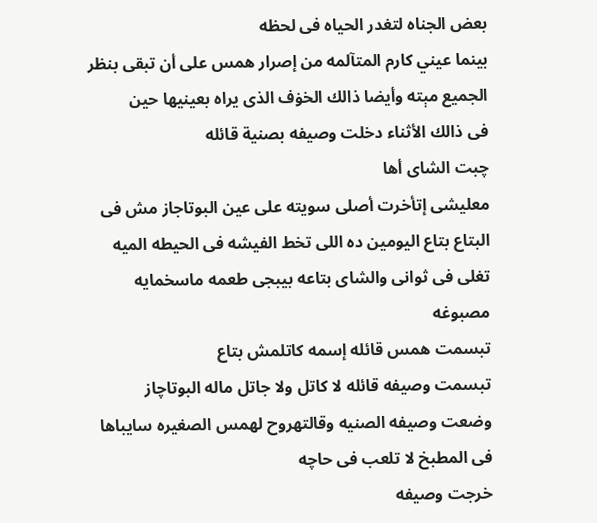بعض الجناه لتغدر الحياه فى لحظه
بينما عيني كارم المتآلمه من إصرار همس على أن تبقى بنظر الجميع مېته وأيضا ذالك الخۏف الذى يراه بعينيها حين
فى ذالك الأثناء دخلت وصيفه بصنية قائله
چبت الشاى أها
معليشى إتأخرت أصلى سويته على عين البوتاجاز مش فى البتاع بتاع اليومين ده اللى تخط الفيشه فى الحيطه الميه تغلى فى ثوانى والشاى بتاعه بيبجى طعمه ماسخمايه مصبوغه
تبسمت همس قائله إسمه كاتلمش بتاع
تبسمت وصيفه قائله لا كاتل ولا جاتل ماله البوتاچاز
وضعت وصيفه الصنيه وقالتهروح لهمس الصغيره سايباها فى المطبخ لا تلعب فى حاچه
خرجت وصيفه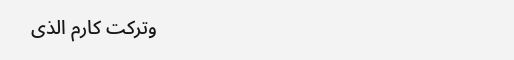وتركت كارم الذى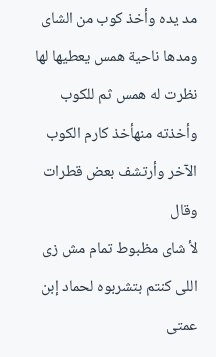مد يده وأخذ كوب من الشاى ومدها ناحية همس يعطيها لها
نظرت له همس ثم للكوب وأخذته منهأخذ كارم الكوب الآخر وأرتشف بعض قطرات وقال
لأ شاى مظبوط تمام مش زى اللى كنتم بتشربوه لحماد إبن عمتى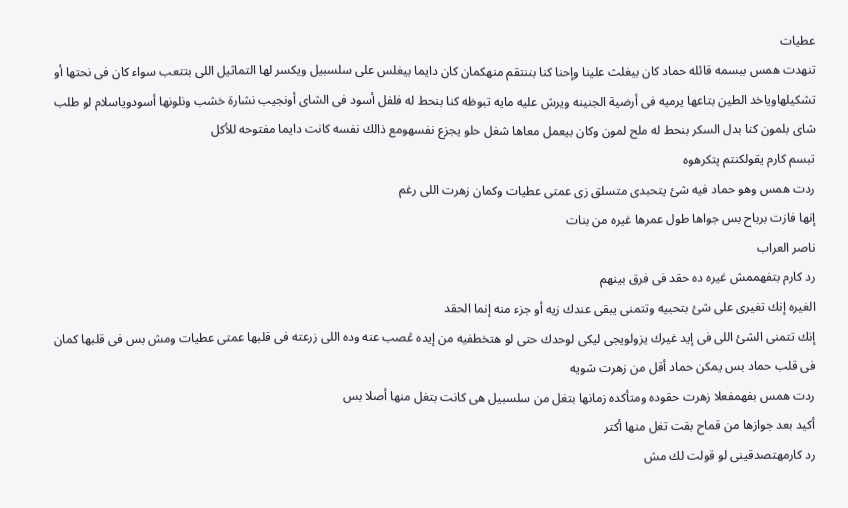عطيات
تنهدت همس ببسمه قائله حماد كان بيغلث علينا وإحنا كنا بننتقم منهكمان كان دايما بيغلس على سلسبيل ويكسر لها التماثيل اللى بتتعب سواء كان فى نحتها أو تشكيلهاوياخد الطين بتاعها يرميه فى أرضية الجنينه ويرش عليه مايه تبوظه كنا بنحط له فلفل أسود فى الشاى أونجيب نشارة خشب ونلونها أسودوياسلام لو طلب شاى بلمون كنا بدل السكر بنحط له ملح لمون وكان بيعمل معاها شغل حلو يجزع نفسهومع ذالك نفسه كانت دايما مفتوحه للأكل
تبسم كارم يقولكنتم پتكرهوه
ردت همس وهو حماد فيه شئ يتحبدى متسلق زى عمتى عطيات وكمان زهرت اللى رغم
إنها فازت برباح بس جواها طول عمرها غيره من بنات
ناصر العراب
رد كارم بتفهممش غيره ده حقد فى فرق بينهم
الغيره إنك تغيرى على شئ بتحبيه وتتمنى يبقى عندك زيه أو جزء منه إنما الحقد
إنك تتمنى الشئ اللى فى إيد غيرك يزولويجى ليكى لوحدك حتى لو هتخطفيه من إيده ڠصب عنه وده اللى زرعته فى قلبها عمتى عطيات ومش بس فى قلبها كمان فى قلب حماد بس يمكن حماد أقل من زهرت شويه
ردت همس بفهمفعلا زهرت حقوده ومتأكده زمانها بتغل من سلسبيل هى كانت بتغل منها أصلا بس
أكيد بعد جوازها من قماح بقت تغل منها أكتر
رد كارمهتصدقينى لو قولت لك مش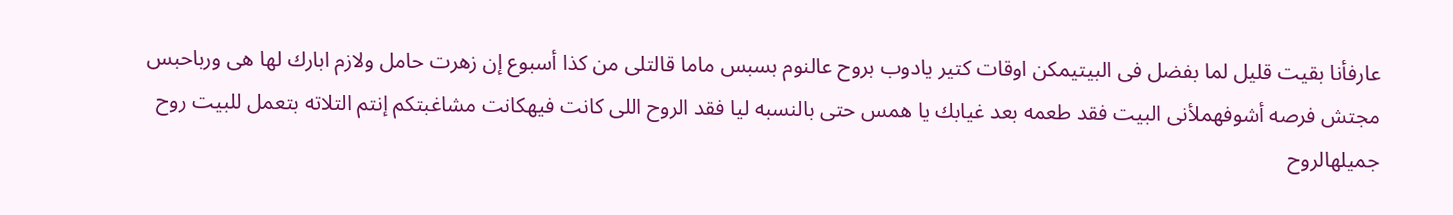عارفأنا بقيت قليل لما بفضل فى البيتيمكن اوقات كتير يادوب بروح عالنوم بسبس ماما قالتلى من كذا أسبوع إن زهرت حامل ولازم ابارك لها هى ورباحبس مجتش فرصه أشوفهملأنى البيت فقد طعمه بعد غيابك يا همس حتى بالنسبه ليا فقد الروح اللى كانت فيهكانت مشاغبتكم إنتم التلاته بتعمل للبيت روح جميلهالروح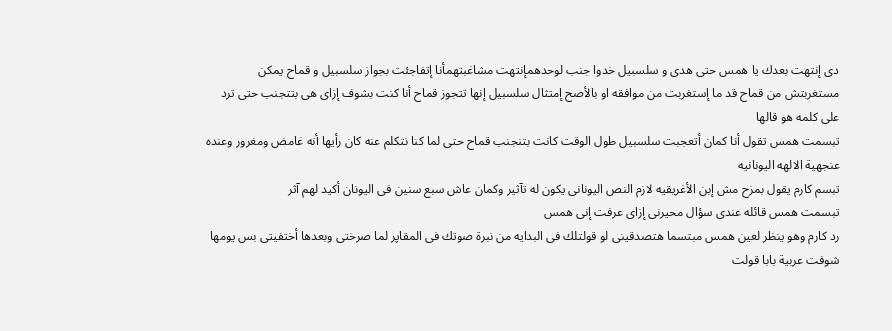دى إنتهت بعدك يا همس حتى هدى و سلسبيل خدوا جنب لوحدهمإنتهت مشاغبتهمأنا إتفاجئت بجواز سلسبيل و قماح يمكن مستغربتش من قماح قد ما إستغربت من موافقه او بالأصح إمتثال سلسبيل إنها تتجوز قماح أنا كنت بشوف إزاى هى بتتجنب حتى ترد على كلمه هو قالها
تبسمت همس تقول أنا كمان أتعجبت سلسبيل طول الوقت كانت بتنجنب قماح حتى لما كنا نتكلم عنه كان رأيها أنه غامض ومغرور وعنده عنجهية الالهه اليونانيه
تبسم كارم يقول بمزح مش إبن الأغريقيه لازم النص اليونانى يكون له تآثير وكمان عاش سبع سنين فى اليونان أكيد لهم آثر
تبسمت همس قائله عندى سؤال محيرنى إزاى عرفت إنى همس
رد كارم وهو ينظر لعين همس مبتسما هتصدقينى لو قولتلك فى البدايه من نبرة صوتك فى المقاپر لما صرختى وبعدها أختفيتى بس يومها شوفت عربية بابا قولت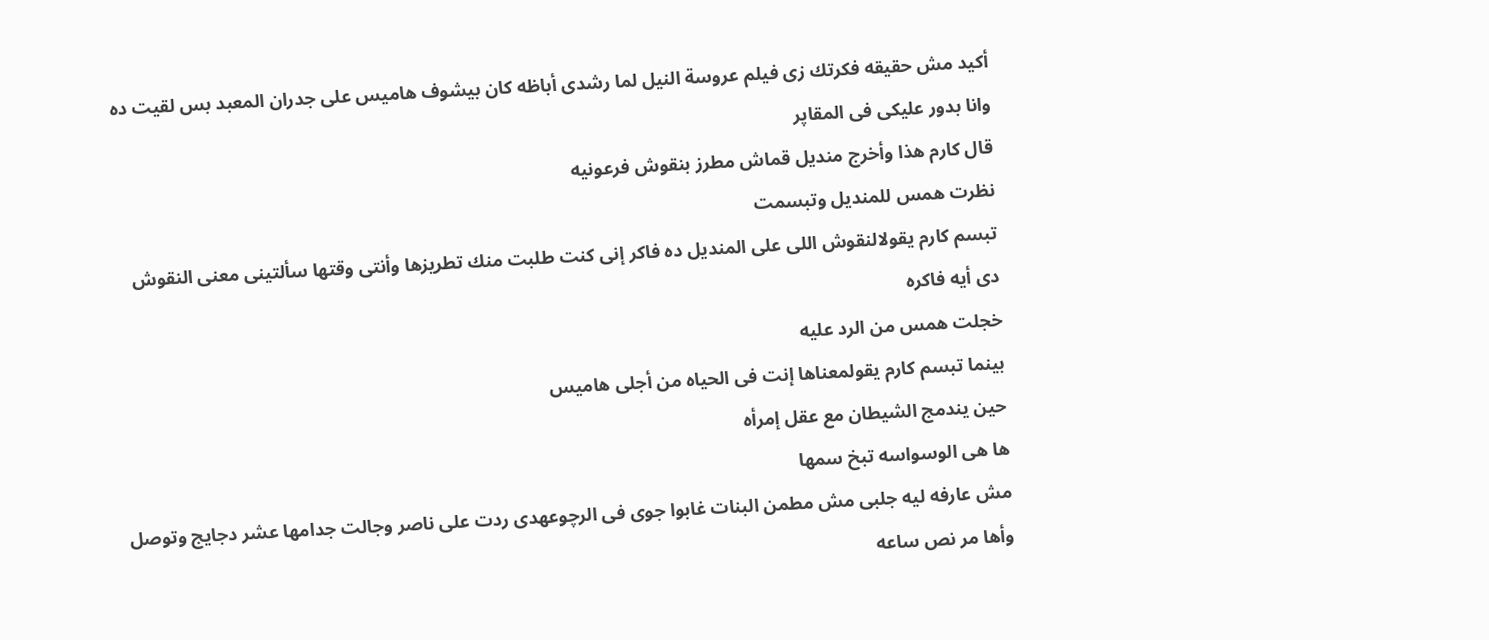أكيد مش حقيقه فكرتك زى فيلم عروسة النيل لما رشدى أباظه كان بيشوف هاميس على جدران المعبد بس لقيت ده وانا بدور عليكى فى المقاپر
قال كارم هذا وأخرج منديل قماش مطرز بنقوش فرعونيه
نظرت همس للمنديل وتبسمت
تبسم كارم يقولالنقوش اللى على المنديل ده فاكر إنى كنت طلبت منك تطريزها وأنتى وقتها سألتينى معنى النقوش دى أيه فاكره
خجلت همس من الرد عليه
بينما تبسم كارم يقولمعناها إنت فى الحياه من أجلى هاميس
حين يندمج الشيطان مع عقل إمرأه
ها هى الوسواسه تبخ سمها
مش عارفه ليه جلبى مش مطمن البنات غابوا جوى فى الرچوعهدى ردت على ناصر وجالت جدامها عشر دجايج وتوصل وأها مر نص ساعه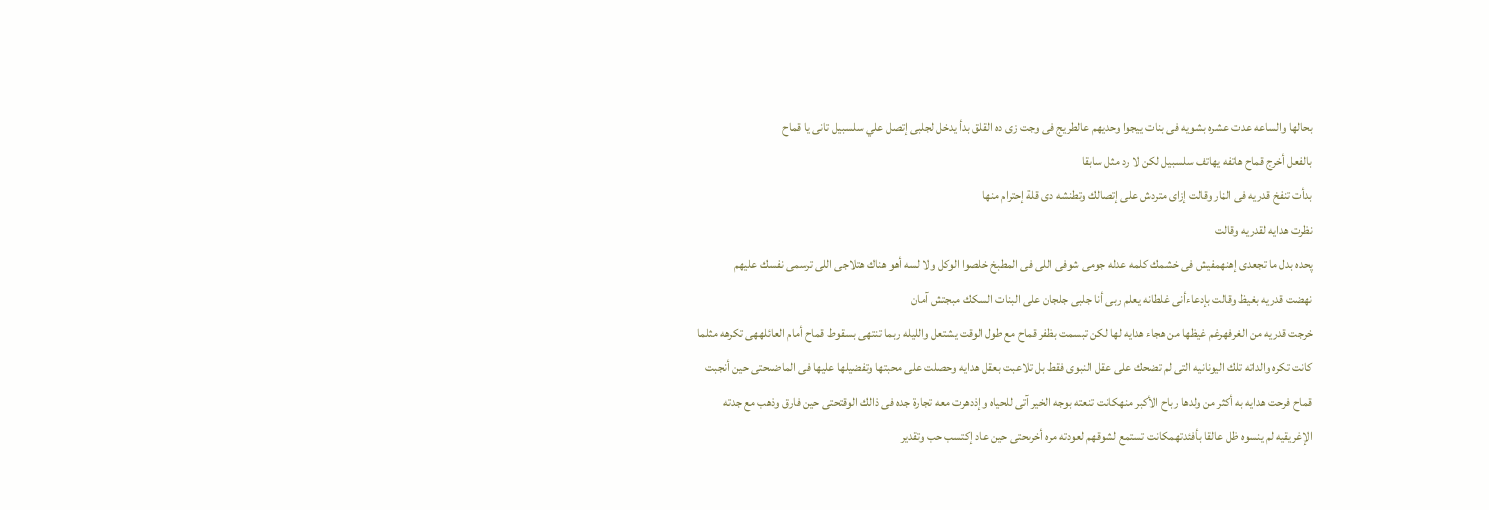بحالها والساعه عدت عشره بشويه فى بنات ييجوا وحديهم عالطريج فى وجت زى ده القلق بدأ يدخل لجلبى إتصل علي سلسبيل تانى يا قماح
بالفعل أخرج قماح هاتفه يهاتف سلسبيل لكن لا رد مثل سابقا
بدأت تنفخ قدريه فى الڼار وقالت إزاى متردش على إتصالك وتطنشه دى قلة إحترام منها
نظرت هدايه لقدريه وقالت
پحده بدل ما تجعدى إهنهمفيش فى خشمك كلمه عدله جومى شوفى اللى فى المطبخ خلصوا الوكل ولا لسه أهو هناك هتلاجى اللى ترسمى نفسك عليهم
نهضت قدريه بغيظ وقالت بإدعاءأنى غلطانه يعلم ربى أنا جلبى جلجان على البنات السكك مبجتش آمان
خرجت قدريه من الغرفهرغم غيظها من هجاء هدايه لها لكن تبسمت بظفر قماح مع طول الوقت يشتعل والليله ربما تنتهى بسقوط قماح أمام العائلههى تكرهه مثلما كانت تكره والداته تلك اليونانيه التى لم تضحك على عقل النبوى فقط بل تلاعبت بعقل هدايه وحصلت على محبتها وتفضيلها عليها فى الماضىحتى حين أنجبت قماح فرحت هدايه به أكثر من ولدها رباح الأكبر منهكانت تنعته بوجه الخير آتى للحياه وإذدهرت معه تجارة جده فى ذالك الوقتحتى حين فارق وذهب مع جدته الإغريقيه لم ينسوه ظل عالقا بأفئدتهمكانت تستمع لشوقهم لعودته مره أخرىحتى حين عاد إكتسب حب وتقدير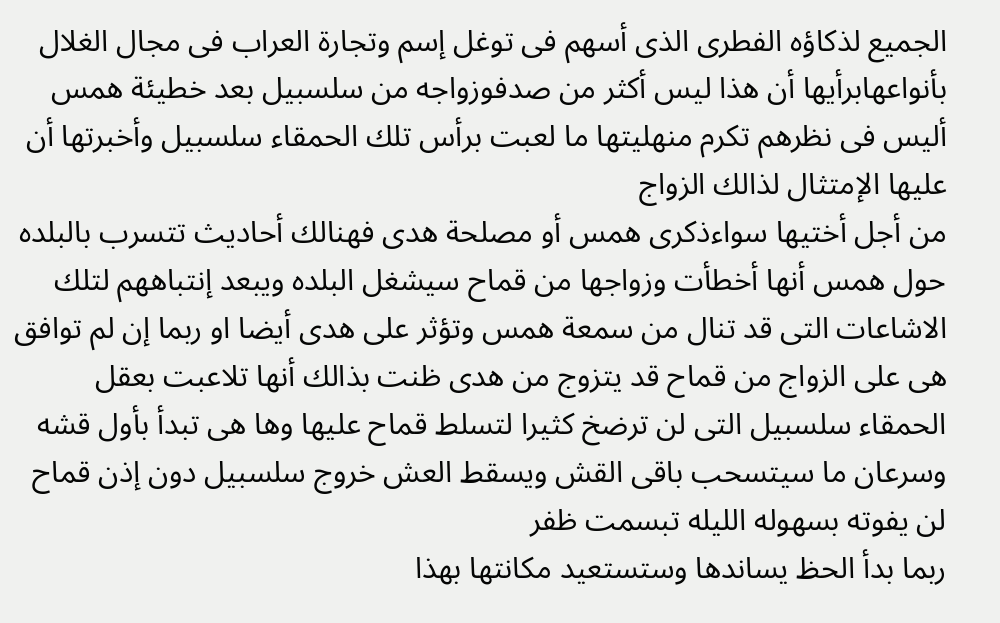الجميع لذكاؤه الفطرى الذى أسهم فى توغل إسم وتجارة العراب فى مجال الغلال بأنواعهابرأيها أن هذا ليس أكثر من صدفوزواجه من سلسبيل بعد خطيئة همس أليس فى نظرهم تكرم منهليتها ما لعبت برأس تلك الحمقاء سلسبيل وأخبرتها أن عليها الإمتثال لذالك الزواج
من أجل أختيها سواءذكرى همس أو مصلحة هدى فهنالك أحاديث تتسرب بالبلده حول همس أنها أخطأت وزواجها من قماح سيشغل البلده ويبعد إنتباههم لتلك الاشاعات التى قد تنال من سمعة همس وتؤثر على هدى أيضا او ربما إن لم توافق هى على الزواج من قماح قد يتزوج من هدى ظنت بذالك أنها تلاعبت بعقل الحمقاء سلسبيل التى لن ترضخ كثيرا لتسلط قماح عليها وها هى تبدأ بأول قشه وسرعان ما سيتسحب باقى القش ويسقط العش خروج سلسبيل دون إذن قماح لن يفوته بسهوله الليله تبسمت ظفر
ربما بدأ الحظ يساندها وستستعيد مكانتها بهذا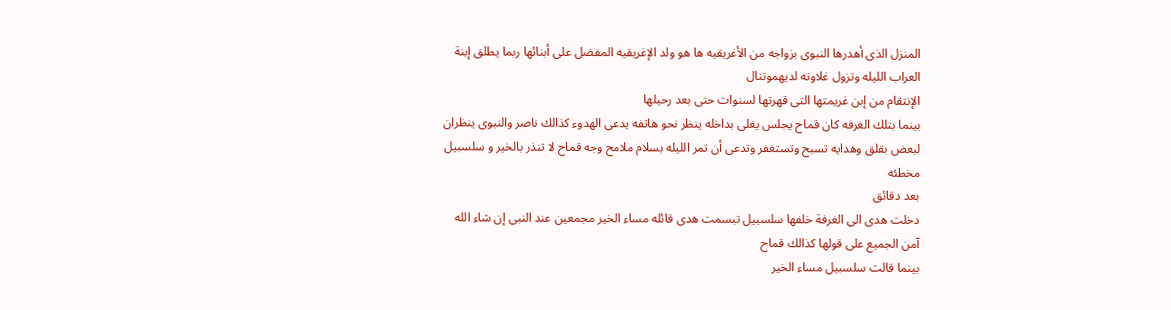المنزل الذى أهدرها النبوى بزواجه من الأغريقيه ها هو ولد الإغريقيه المفضل على أبنائها ربما يطلق إبنة العراب الليله وتزول غلاوته لديهموتنال
الإنتقام من إبن غريمتها التى قهرتها لسنوات حتى بعد رحيلها
بينما بتلك الغرفه كان قماح يجلس يغلى بداخله ينظر نحو هاتفه يدعى الهدوء كذالك ناصر والنبوى ينظران لبعض بقلق وهدايه تسبح وتستغفر وتدعى أن تمر الليله بسلام ملامح وجه قماح لا تنذر بالخير و سلسبيل مخطئه
بعد دقائق
دخلت هدى الى الغرفة خلفها سلسبيل تبسمت هدى قائله مساء الخير مجمعين عند النبى إن شاء الله
آمن الجميع على قولها كذالك قماح
بينما قالت سلسبيل مساء الخير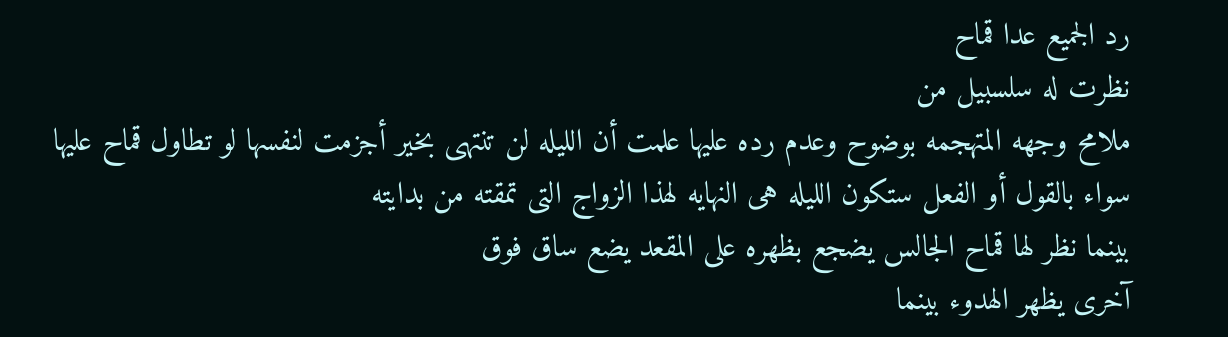رد الجميع عدا قماح
نظرت له سلسبيل من
ملامح وجهه المتهجمه بوضوح وعدم رده عليها علمت أن الليله لن تنتهى بخير أجزمت لنفسها لو تطاول قماح عليها سواء بالقول أو الفعل ستكون الليله هى النهايه لهذا الزواج التى تمقته من بدايته
بينما نظر لها قماح الجالس يضجع بظهره على المقعد يضع ساق فوق
آخرى يظهر الهدوء بينما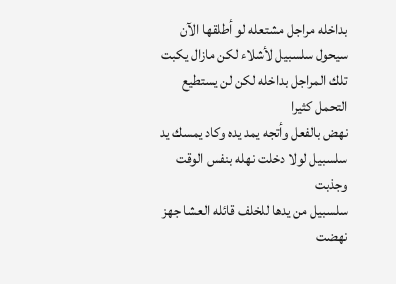بداخله مراجل مشتعله لو أطلقها الآن سيحول سلسبيل لأشلاء لكن مازال يكبت تلك المراجل بداخله لكن لن يستطيع التحمل كثيرا
نهض بالفعل وأتجه يمد يده وكاد يمسك يد سلسبيل لولا دخلت نهله بنفس الوقت
وجذبت
سلسبيل من يدها للخلف قائله العشا جهز
نهضت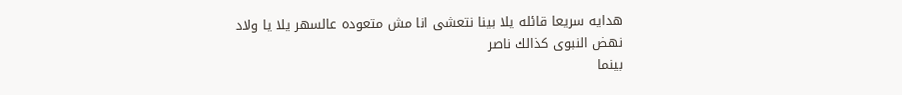هدايه سريعا قائله يلا بينا نتعشى انا مش متعوده عالسهر يلا يا ولاد
نهض النبوى كذالك ناصر
بينما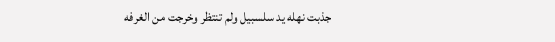جذبت نهله يد سلسبيل ولم تنتظر وخرجت من الغرفه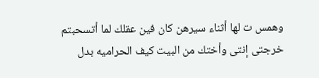وهمس ت لها أثناء سيرهن كان فين عقلك لما أتسحبتم خرجتى إنتى وأختك من البيت كيف الحراميه بدل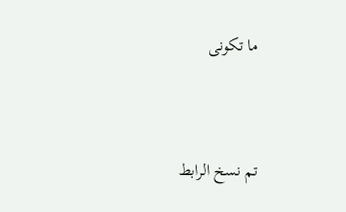ما تكونى




تم نسخ الرابط